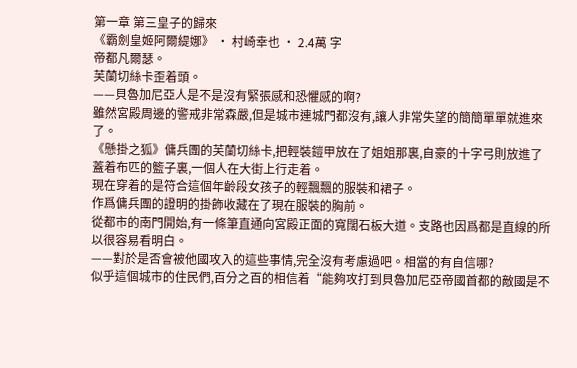第一章 第三皇子的歸來
《霸劍皇姬阿爾緹娜》 · 村崎幸也 · 2.4萬 字
帝都凡爾瑟。
芙蘭切絲卡歪着頭。
——貝魯加尼亞人是不是沒有緊張感和恐懼感的啊?
雖然宮殿周邊的警戒非常森嚴,但是城市連城門都沒有,讓人非常失望的簡簡單單就進來了。
《懸掛之狐》傭兵團的芙蘭切絲卡,把輕裝鎧甲放在了姐姐那裏,自豪的十字弓則放進了蓋着布匹的籃子裏,一個人在大街上行走着。
現在穿着的是符合這個年齡段女孩子的輕飄飄的服裝和裙子。
作爲傭兵團的證明的掛飾收藏在了現在服裝的胸前。
從都市的南門開始,有一條筆直通向宮殿正面的寬闊石板大道。支路也因爲都是直線的所以很容易看明白。
——對於是否會被他國攻入的這些事情,完全沒有考慮過吧。相當的有自信哪?
似乎這個城市的住民們,百分之百的相信着“能夠攻打到貝魯加尼亞帝國首都的敵國是不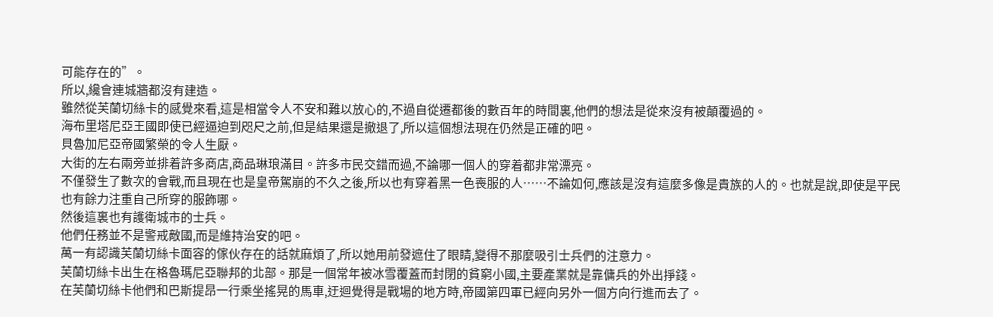可能存在的”。
所以,纔會連城牆都沒有建造。
雖然從芙蘭切絲卡的感覺來看,這是相當令人不安和難以放心的,不過自從遷都後的數百年的時間裏,他們的想法是從來沒有被顛覆過的。
海布里塔尼亞王國即使已經逼迫到咫尺之前,但是結果還是撤退了,所以這個想法現在仍然是正確的吧。
貝魯加尼亞帝國繁榮的令人生厭。
大街的左右兩旁並排着許多商店,商品琳琅滿目。許多市民交錯而過,不論哪一個人的穿着都非常漂亮。
不僅發生了數次的會戰,而且現在也是皇帝駕崩的不久之後,所以也有穿着黑一色喪服的人……不論如何,應該是沒有這麼多像是貴族的人的。也就是說,即使是平民也有餘力注重自己所穿的服飾哪。
然後這裏也有護衛城市的士兵。
他們任務並不是警戒敵國,而是維持治安的吧。
萬一有認識芙蘭切絲卡面容的傢伙存在的話就麻煩了,所以她用前發遮住了眼睛,變得不那麼吸引士兵們的注意力。
芙蘭切絲卡出生在格魯瑪尼亞聯邦的北部。那是一個常年被冰雪覆蓋而封閉的貧窮小國,主要產業就是靠傭兵的外出掙錢。
在芙蘭切絲卡他們和巴斯提昂一行乘坐搖晃的馬車,迂迴覺得是戰場的地方時,帝國第四軍已經向另外一個方向行進而去了。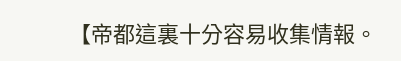【帝都這裏十分容易收集情報。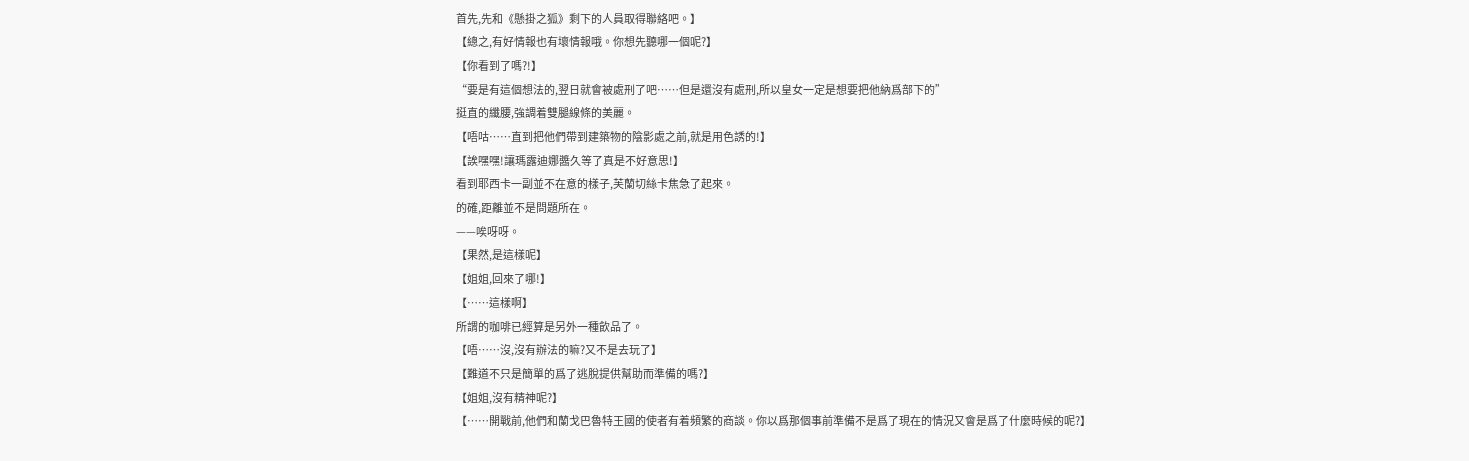首先,先和《懸掛之狐》剩下的人員取得聯絡吧。】
【總之,有好情報也有壞情報哦。你想先聽哪一個呢?】
【你看到了嗎?!】
“要是有這個想法的,翌日就會被處刑了吧……但是還沒有處刑,所以皇女一定是想要把他納爲部下的”
挺直的纖腰,強調着雙腿線條的美麗。
【唔咕……直到把他們帶到建築物的陰影處之前,就是用色誘的!】
【誒嘿嘿!讓瑪露迪娜醬久等了真是不好意思!】
看到耶西卡一副並不在意的樣子,芙蘭切絲卡焦急了起來。
的確,距離並不是問題所在。
——唉呀呀。
【果然,是這樣呢】
【姐姐,回來了哪!】
【……這樣啊】
所謂的咖啡已經算是另外一種飲品了。
【唔……沒,沒有辦法的嘛?又不是去玩了】
【難道不只是簡單的爲了逃脫提供幫助而準備的嗎?】
【姐姐,沒有精神呢?】
【……開戰前,他們和蘭戈巴魯特王國的使者有着頻繁的商談。你以爲那個事前準備不是爲了現在的情況又會是爲了什麼時候的呢?】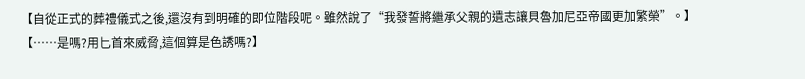【自從正式的葬禮儀式之後,還沒有到明確的即位階段呢。雖然說了“我發誓將繼承父親的遺志讓貝魯加尼亞帝國更加繁榮”。】
【……是嗎?用匕首來威脅,這個算是色誘嗎?】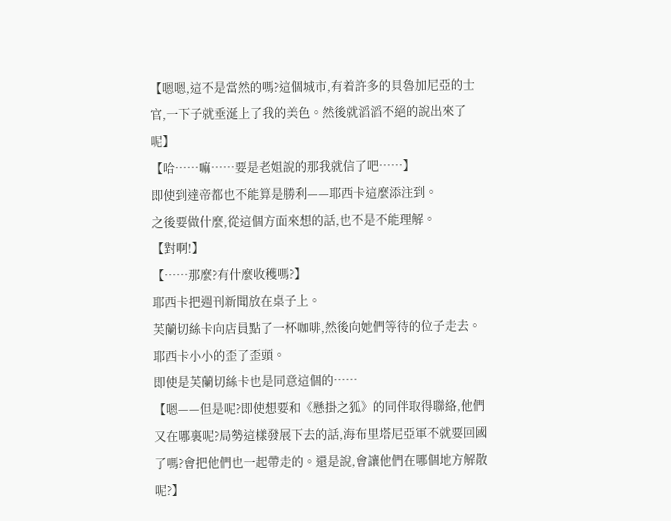【嗯嗯,這不是當然的嗎?這個城市,有着許多的貝魯加尼亞的士官,一下子就垂涎上了我的美色。然後就滔滔不絕的說出來了呢】
【哈……嘛……要是老姐說的那我就信了吧……】
即使到達帝都也不能算是勝利——耶西卡這麼添注到。
之後要做什麼,從這個方面來想的話,也不是不能理解。
【對啊!】
【……那麼?有什麼收穫嗎?】
耶西卡把週刊新聞放在桌子上。
芙蘭切絲卡向店員點了一杯咖啡,然後向她們等待的位子走去。
耶西卡小小的歪了歪頭。
即使是芙蘭切絲卡也是同意這個的……
【嗯——但是呢?即使想要和《懸掛之狐》的同伴取得聯絡,他們又在哪裏呢?局勢這樣發展下去的話,海布里塔尼亞軍不就要回國了嗎?會把他們也一起帶走的。還是說,會讓他們在哪個地方解散呢?】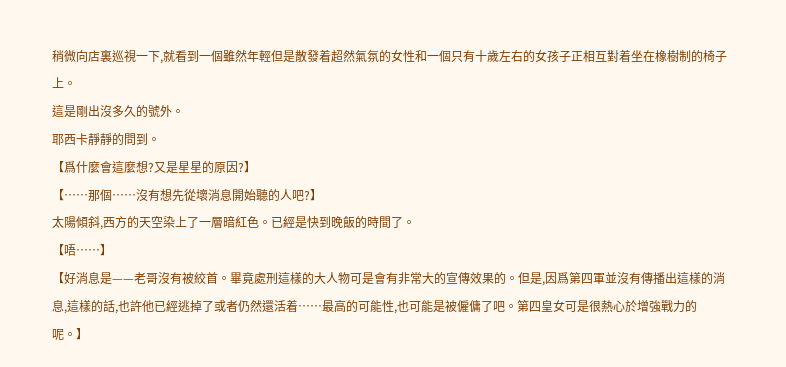稍微向店裏巡視一下,就看到一個雖然年輕但是散發着超然氣氛的女性和一個只有十歲左右的女孩子正相互對着坐在橡樹制的椅子上。
這是剛出沒多久的號外。
耶西卡靜靜的問到。
【爲什麼會這麼想?又是星星的原因?】
【……那個……沒有想先從壞消息開始聽的人吧?】
太陽傾斜,西方的天空染上了一層暗紅色。已經是快到晚飯的時間了。
【唔……】
【好消息是——老哥沒有被絞首。畢竟處刑這樣的大人物可是會有非常大的宣傳效果的。但是,因爲第四軍並沒有傳播出這樣的消息,這樣的話,也許他已經逃掉了或者仍然還活着……最高的可能性,也可能是被僱傭了吧。第四皇女可是很熱心於增強戰力的呢。】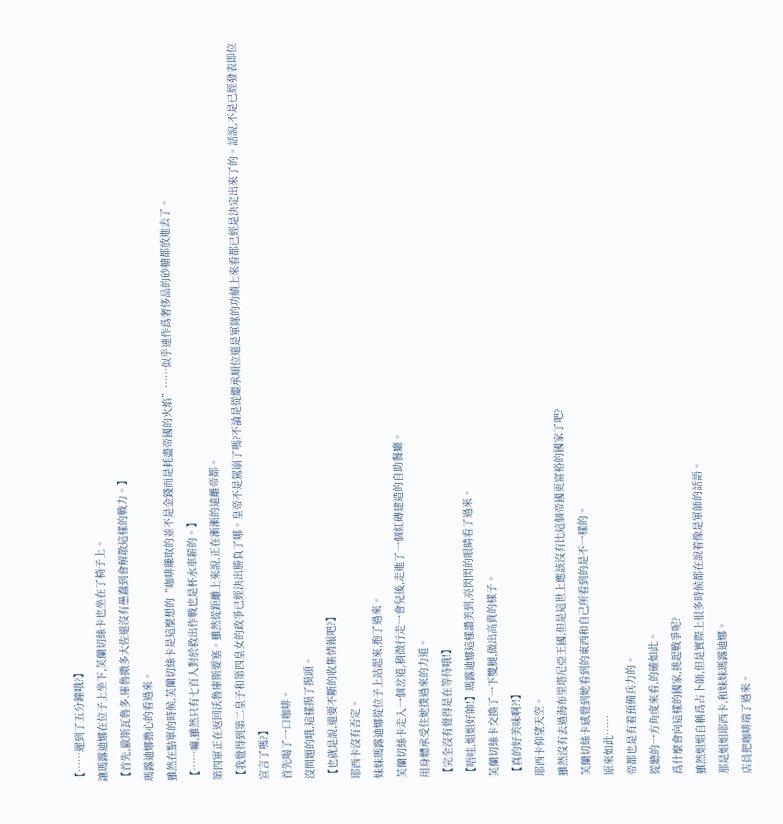【……遲到了五分鐘哦?】
讓瑪露迪娜在位子上坐下,芙蘭切絲卡也坐在了椅子上。
【首先,歐斯瓦魯多.庫魯撒多大佐還沒有愚蠢到會解散這樣的戰力。】
瑪露迪娜擔心的看過來。
雖然在點單的時候,芙蘭切絲卡是這麼想的“咖啡賺取的並不是金錢而是耗盡帝國的火焰”……似乎連作爲奢侈品的砂糖都放進去了。
【……嘛,雖然只有七百人對於救出作戰也是杯水車薪的。】
第四軍正在返回沃魯庫斯要塞。雖然從距離上來說,正在漸漸的遠離帝都。
【我覺得到第二皇子和第四皇女的政爭已經決出勝負了哪。皇帝不是駕崩了嗎?不論是從繼承順位還是軍隊的功績上來看都已經是決定出來了的。話說,不是已經發表即位宣言了嗎?】
首先喝了一口咖啡。
沒問題的哦,這樣摸了摸頭。
【也就是說,還要不斷的收集情報吧?】
耶西卡沒有否定。
妹妹瑪露迪娜從位子上站起來,抱了過來。
芙蘭切絲卡走入一個岔道,稍微行走一會兒後,走進了一個紅磚建造的自助餐廳。
用身體承受住她撲過來的力道。
【完全沒有覺得是在等待哦!】
【唔哇,姐姐好帥!】瑪露迪娜這樣讚美到,亮閃閃的眼睛看了過來。
芙蘭切絲卡交換了一下雙腿,做出高貴的樣子。
【真的好美味啊?!】
耶西卡仰望天空。
雖然沒有去過海布里塔尼亞王國,但是這世上應該沒有比這個帝國更富裕的國家了吧?
芙蘭切絲卡感覺到她看到的東西和自己所看到的是不一樣的。
原來如此……
帝都也是有着預備兵力的。
從聽的一方角度來看,的確如此。
爲什麼會向這樣的國家,挑起戰爭呢?
雖然姐姐自稱爲占卜師,但是實際上很多時候都在說着像是軍師的話語。
那是姐姐耶西卡,和妹妹瑪露迪娜。
店員把咖啡端了過來。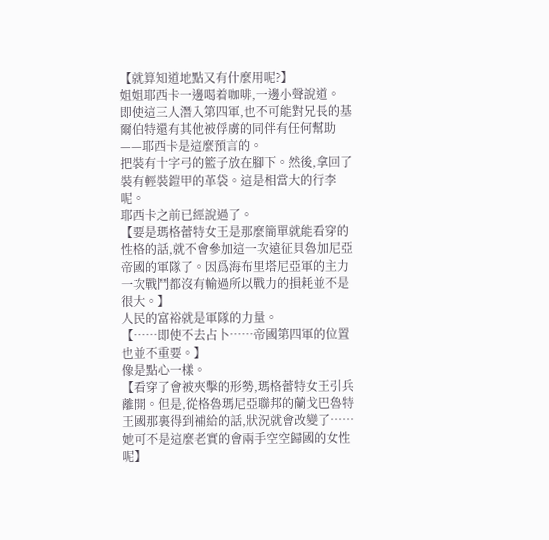【就算知道地點又有什麼用呢?】
姐姐耶西卡一邊喝着咖啡,一邊小聲說道。
即使這三人潛入第四軍,也不可能對兄長的基爾伯特還有其他被俘虜的同伴有任何幫助——耶西卡是這麼預言的。
把裝有十字弓的籃子放在腳下。然後,拿回了裝有輕裝鎧甲的革袋。這是相當大的行李呢。
耶西卡之前已經說過了。
【要是瑪格蕾特女王是那麼簡單就能看穿的性格的話,就不會參加這一次遠征貝魯加尼亞帝國的軍隊了。因爲海布里塔尼亞軍的主力一次戰鬥都沒有輸過所以戰力的損耗並不是很大。】
人民的富裕就是軍隊的力量。
【……即使不去占卜……帝國第四軍的位置也並不重要。】
像是點心一樣。
【看穿了會被夾擊的形勢,瑪格蕾特女王引兵離開。但是,從格魯瑪尼亞聯邦的蘭戈巴魯特王國那裏得到補給的話,狀況就會改變了……她可不是這麼老實的會兩手空空歸國的女性呢】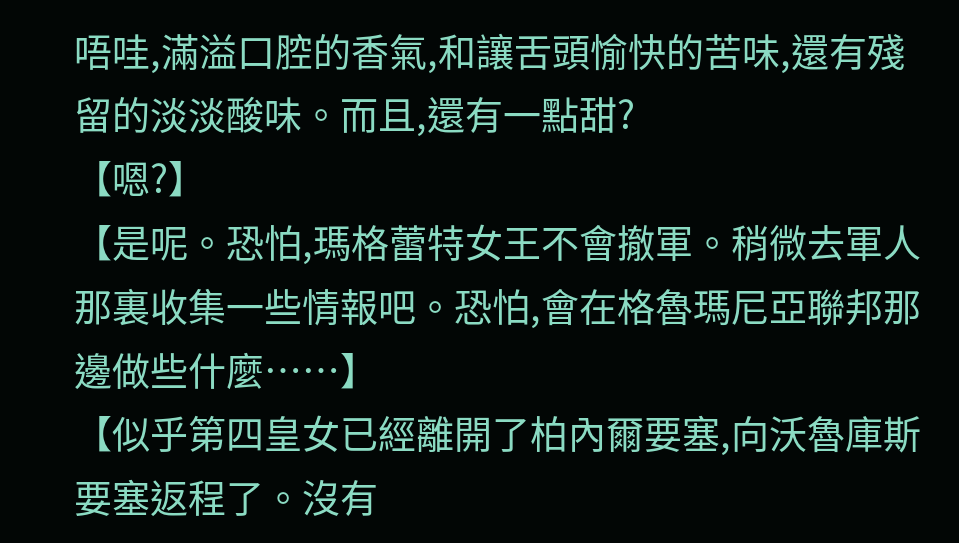唔哇,滿溢口腔的香氣,和讓舌頭愉快的苦味,還有殘留的淡淡酸味。而且,還有一點甜?
【嗯?】
【是呢。恐怕,瑪格蕾特女王不會撤軍。稍微去軍人那裏收集一些情報吧。恐怕,會在格魯瑪尼亞聯邦那邊做些什麼……】
【似乎第四皇女已經離開了柏內爾要塞,向沃魯庫斯要塞返程了。沒有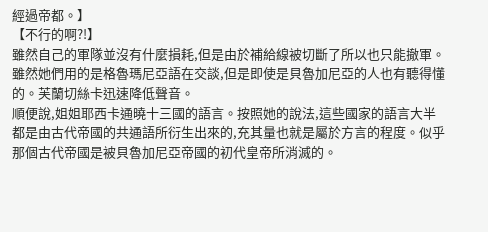經過帝都。】
【不行的啊?!】
雖然自己的軍隊並沒有什麼損耗,但是由於補給線被切斷了所以也只能撤軍。
雖然她們用的是格魯瑪尼亞語在交談,但是即使是貝魯加尼亞的人也有聽得懂的。芙蘭切絲卡迅速降低聲音。
順便說,姐姐耶西卡通曉十三國的語言。按照她的說法,這些國家的語言大半都是由古代帝國的共通語所衍生出來的,充其量也就是屬於方言的程度。似乎那個古代帝國是被貝魯加尼亞帝國的初代皇帝所消滅的。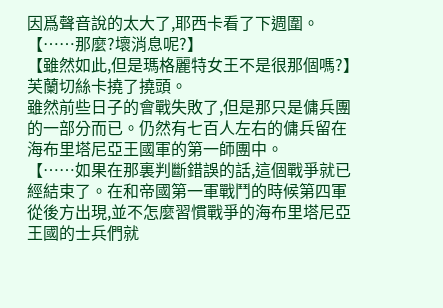因爲聲音說的太大了,耶西卡看了下週圍。
【……那麼?壞消息呢?】
【雖然如此,但是瑪格麗特女王不是很那個嗎?】
芙蘭切絲卡撓了撓頭。
雖然前些日子的會戰失敗了,但是那只是傭兵團的一部分而已。仍然有七百人左右的傭兵留在海布里塔尼亞王國軍的第一師團中。
【……如果在那裏判斷錯誤的話,這個戰爭就已經結束了。在和帝國第一軍戰鬥的時候第四軍從後方出現,並不怎麼習慣戰爭的海布里塔尼亞王國的士兵們就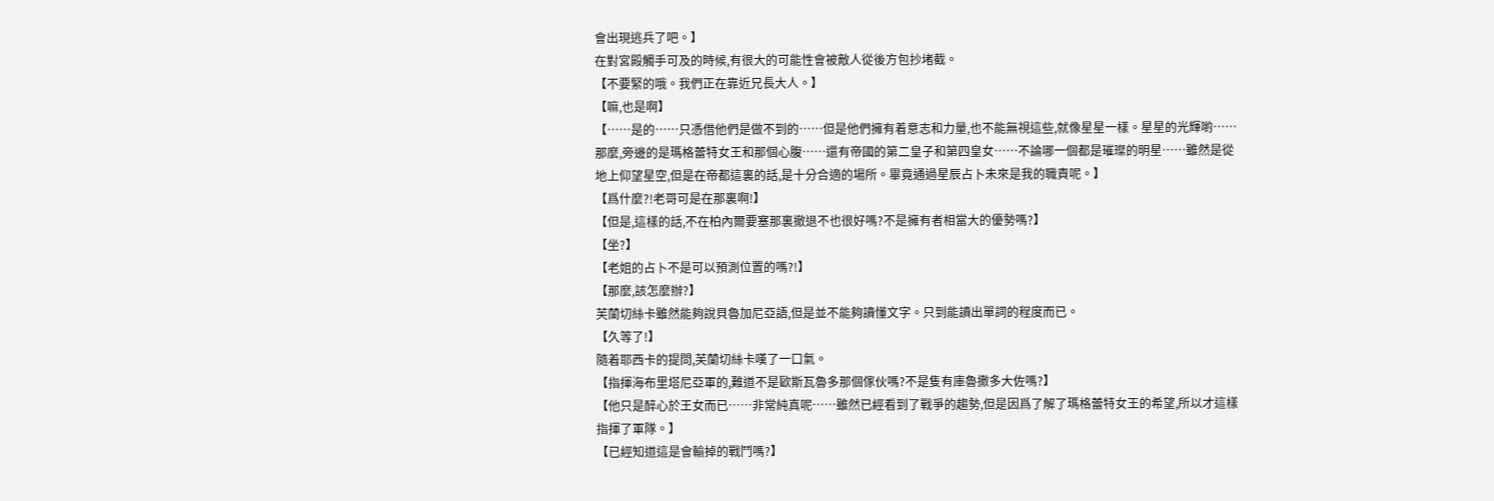會出現逃兵了吧。】
在對宮殿觸手可及的時候,有很大的可能性會被敵人從後方包抄堵截。
【不要緊的哦。我們正在靠近兄長大人。】
【嘛,也是啊】
【……是的……只憑借他們是做不到的……但是他們擁有着意志和力量,也不能無視這些,就像星星一樣。星星的光輝喲……那麼,旁邊的是瑪格蕾特女王和那個心腹……還有帝國的第二皇子和第四皇女……不論哪一個都是璀璨的明星……雖然是從地上仰望星空,但是在帝都這裏的話,是十分合適的場所。畢竟通過星辰占卜未來是我的職責呢。】
【爲什麼?!老哥可是在那裏啊!】
【但是,這樣的話,不在柏內爾要塞那裏撤退不也很好嗎?不是擁有者相當大的優勢嗎?】
【坐?】
【老姐的占卜不是可以預測位置的嗎?!】
【那麼,該怎麼辦?】
芙蘭切絲卡雖然能夠說貝魯加尼亞語,但是並不能夠讀懂文字。只到能讀出單詞的程度而已。
【久等了!】
隨着耶西卡的提問,芙蘭切絲卡嘆了一口氣。
【指揮海布里塔尼亞軍的,難道不是歐斯瓦魯多那個傢伙嗎?不是隻有庫魯撒多大佐嗎?】
【他只是醉心於王女而已……非常純真呢……雖然已經看到了戰爭的趨勢,但是因爲了解了瑪格蕾特女王的希望,所以才這樣指揮了軍隊。】
【已經知道這是會輸掉的戰鬥嗎?】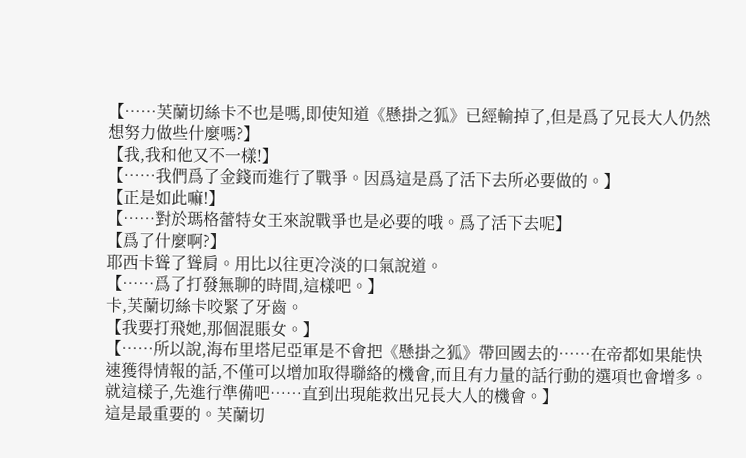【……芙蘭切絲卡不也是嗎,即使知道《懸掛之狐》已經輸掉了,但是爲了兄長大人仍然想努力做些什麼嗎?】
【我,我和他又不一樣!】
【……我們爲了金錢而進行了戰爭。因爲這是爲了活下去所必要做的。】
【正是如此嘛!】
【……對於瑪格蕾特女王來說戰爭也是必要的哦。爲了活下去呢】
【爲了什麼啊?】
耶西卡聳了聳肩。用比以往更冷淡的口氣說道。
【……爲了打發無聊的時間,這樣吧。】
卡,芙蘭切絲卡咬緊了牙齒。
【我要打飛她,那個混賬女。】
【……所以說,海布里塔尼亞軍是不會把《懸掛之狐》帶回國去的……在帝都如果能快速獲得情報的話,不僅可以增加取得聯絡的機會,而且有力量的話行動的選項也會增多。就這樣子,先進行準備吧……直到出現能救出兄長大人的機會。】
這是最重要的。芙蘭切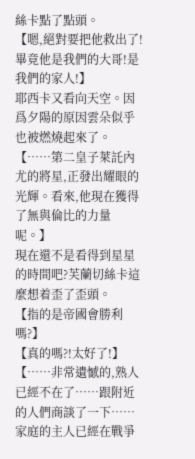絲卡點了點頭。
【嗯,絕對要把他救出了!畢竟他是我們的大哥!是我們的家人!】
耶西卡又看向天空。因爲夕陽的原因雲朵似乎也被燃燒起來了。
【……第二皇子萊託內尤的將星,正發出耀眼的光輝。看來,他現在獲得了無與倫比的力量呢。】
現在還不是看得到星星的時間吧?芙蘭切絲卡這麼想着歪了歪頭。
【指的是帝國會勝利嗎?】
【真的嗎?!太好了!】
【……非常遺憾的,熟人已經不在了……跟附近的人們商談了一下……家庭的主人已經在戰爭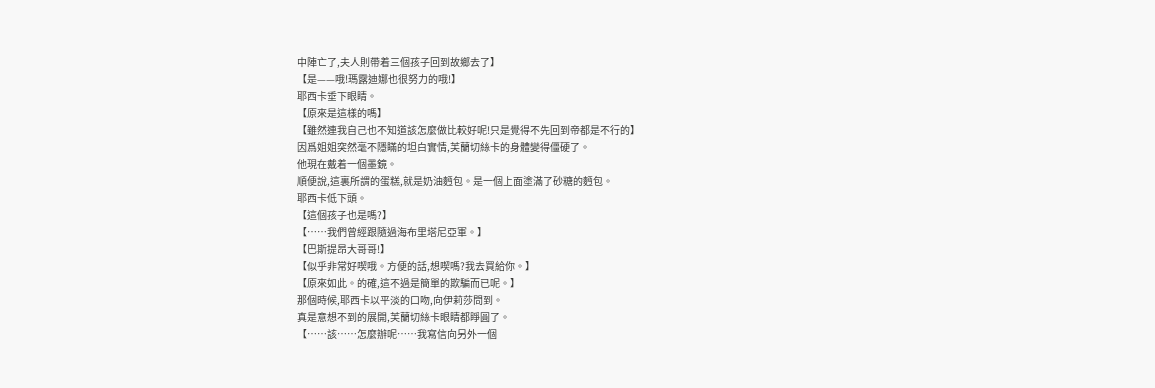中陣亡了,夫人則帶着三個孩子回到故鄉去了】
【是——哦!瑪露迪娜也很努力的哦!】
耶西卡垂下眼睛。
【原來是這樣的嗎】
【雖然連我自己也不知道該怎麼做比較好呢!只是覺得不先回到帝都是不行的】
因爲姐姐突然毫不隱瞞的坦白實情,芙蘭切絲卡的身體變得僵硬了。
他現在戴着一個墨鏡。
順便說,這裏所謂的蛋糕,就是奶油麪包。是一個上面塗滿了砂糖的麪包。
耶西卡低下頭。
【這個孩子也是嗎?】
【……我們曾經跟隨過海布里塔尼亞軍。】
【巴斯提昂大哥哥!】
【似乎非常好喫哦。方便的話,想喫嗎?我去買給你。】
【原來如此。的確,這不過是簡單的欺騙而已呢。】
那個時候,耶西卡以平淡的口吻,向伊莉莎問到。
真是意想不到的展開,芙蘭切絲卡眼睛都睜圓了。
【……該……怎麼辦呢……我寫信向另外一個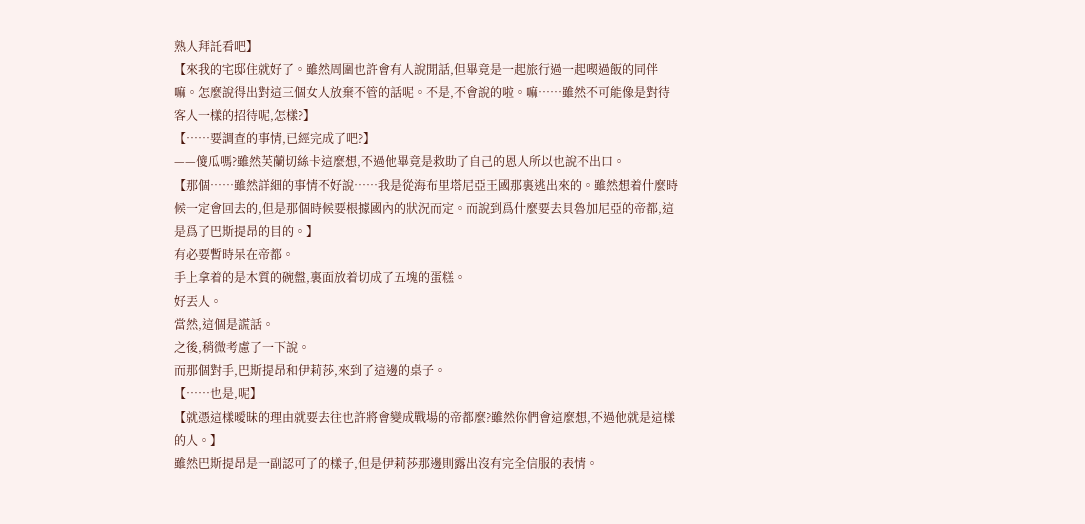熟人拜託看吧】
【來我的宅邸住就好了。雖然周圍也許會有人說閒話,但畢竟是一起旅行過一起喫過飯的同伴嘛。怎麼說得出對這三個女人放棄不管的話呢。不是,不會說的啦。嘛……雖然不可能像是對待客人一樣的招待呢,怎樣?】
【……要調查的事情,已經完成了吧?】
——傻瓜嗎?雖然芙蘭切絲卡這麼想,不過他畢竟是救助了自己的恩人所以也說不出口。
【那個……雖然詳細的事情不好說……我是從海布里塔尼亞王國那裏逃出來的。雖然想着什麼時候一定會回去的,但是那個時候要根據國內的狀況而定。而說到爲什麼要去貝魯加尼亞的帝都,這是爲了巴斯提昂的目的。】
有必要暫時呆在帝都。
手上拿着的是木質的碗盤,裏面放着切成了五塊的蛋糕。
好丟人。
當然,這個是謊話。
之後,稍微考慮了一下說。
而那個對手,巴斯提昂和伊莉莎,來到了這邊的桌子。
【……也是,呢】
【就憑這樣曖昧的理由就要去往也許將會變成戰場的帝都麼?雖然你們會這麼想,不過他就是這樣的人。】
雖然巴斯提昂是一副認可了的樣子,但是伊莉莎那邊則露出沒有完全信服的表情。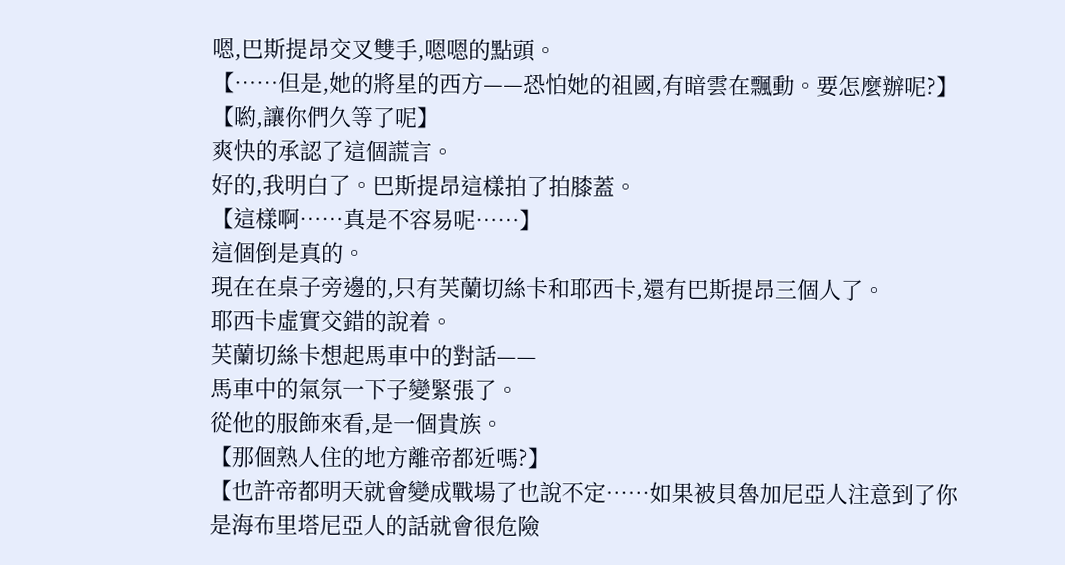嗯,巴斯提昂交叉雙手,嗯嗯的點頭。
【……但是,她的將星的西方——恐怕她的祖國,有暗雲在飄動。要怎麼辦呢?】
【喲,讓你們久等了呢】
爽快的承認了這個謊言。
好的,我明白了。巴斯提昂這樣拍了拍膝蓋。
【這樣啊……真是不容易呢……】
這個倒是真的。
現在在桌子旁邊的,只有芙蘭切絲卡和耶西卡,還有巴斯提昂三個人了。
耶西卡虛實交錯的說着。
芙蘭切絲卡想起馬車中的對話——
馬車中的氣氛一下子變緊張了。
從他的服飾來看,是一個貴族。
【那個熟人住的地方離帝都近嗎?】
【也許帝都明天就會變成戰場了也說不定……如果被貝魯加尼亞人注意到了你是海布里塔尼亞人的話就會很危險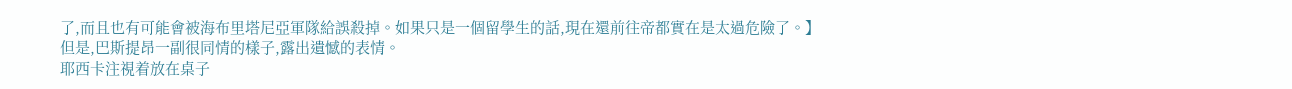了,而且也有可能會被海布里塔尼亞軍隊給誤殺掉。如果只是一個留學生的話,現在還前往帝都實在是太過危險了。】
但是,巴斯提昂一副很同情的樣子,露出遺憾的表情。
耶西卡注視着放在桌子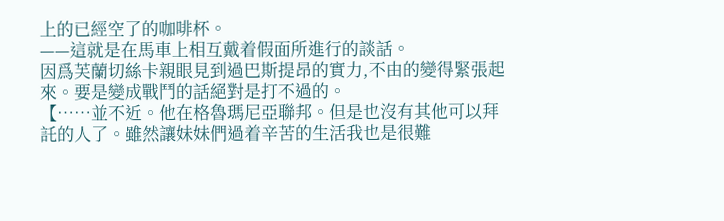上的已經空了的咖啡杯。
——這就是在馬車上相互戴着假面所進行的談話。
因爲芙蘭切絲卡親眼見到過巴斯提昂的實力,不由的變得緊張起來。要是變成戰鬥的話絕對是打不過的。
【……並不近。他在格魯瑪尼亞聯邦。但是也沒有其他可以拜託的人了。雖然讓妹妹們過着辛苦的生活我也是很難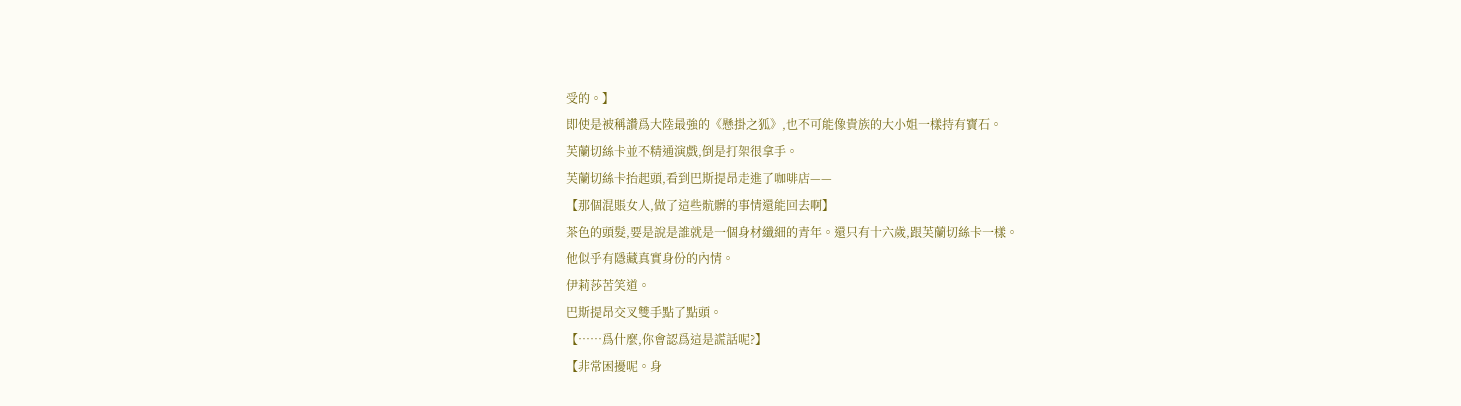受的。】
即使是被稱讚爲大陸最強的《懸掛之狐》,也不可能像貴族的大小姐一樣持有寶石。
芙蘭切絲卡並不精通演戲,倒是打架很拿手。
芙蘭切絲卡抬起頭,看到巴斯提昂走進了咖啡店——
【那個混賬女人,做了這些骯髒的事情還能回去啊】
茶色的頭髮,要是說是誰就是一個身材纖細的青年。還只有十六歲,跟芙蘭切絲卡一樣。
他似乎有隱藏真實身份的內情。
伊莉莎苦笑道。
巴斯提昂交叉雙手點了點頭。
【……爲什麼,你會認爲這是謊話呢?】
【非常困擾呢。身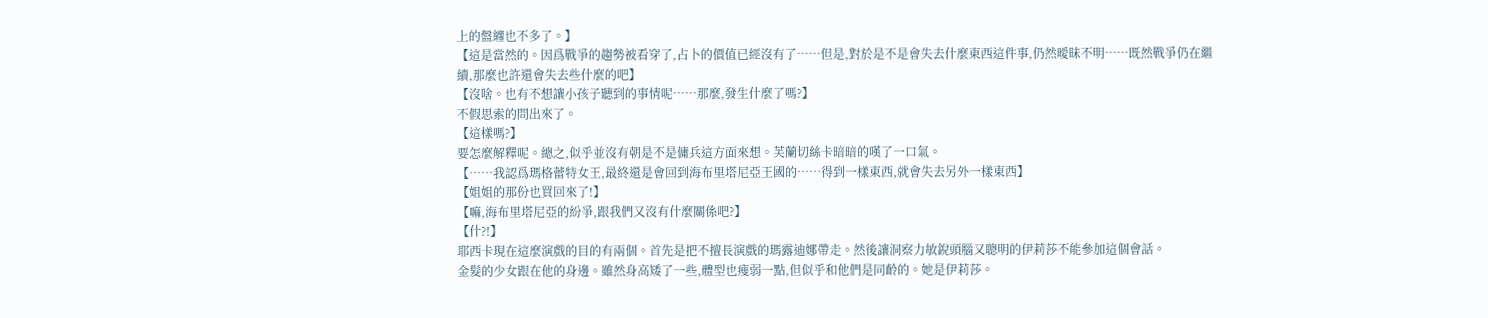上的盤纏也不多了。】
【這是當然的。因爲戰爭的趨勢被看穿了,占卜的價值已經沒有了……但是,對於是不是會失去什麼東西這件事,仍然曖昧不明……既然戰爭仍在繼續,那麼也許還會失去些什麼的吧】
【沒啥。也有不想讓小孩子聽到的事情呢……那麼,發生什麼了嗎?】
不假思索的問出來了。
【這樣嗎?】
要怎麼解釋呢。總之,似乎並沒有朝是不是傭兵這方面來想。芙蘭切絲卡暗暗的嘆了一口氣。
【……我認爲瑪格蕾特女王,最終還是會回到海布里塔尼亞王國的……得到一樣東西,就會失去另外一樣東西】
【姐姐的那份也買回來了!】
【嘛,海布里塔尼亞的紛爭,跟我們又沒有什麼關係吧?】
【什?!】
耶西卡現在這麼演戲的目的有兩個。首先是把不擅長演戲的瑪露迪娜帶走。然後讓洞察力敏銳頭腦又聰明的伊莉莎不能參加這個會話。
金髮的少女跟在他的身邊。雖然身高矮了一些,體型也瘦弱一點,但似乎和他們是同齡的。她是伊莉莎。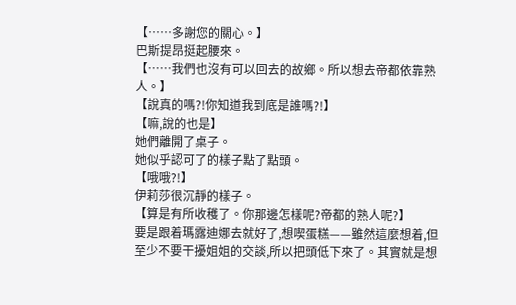【……多謝您的關心。】
巴斯提昂挺起腰來。
【……我們也沒有可以回去的故鄉。所以想去帝都依靠熟人。】
【說真的嗎?!你知道我到底是誰嗎?!】
【嘛,說的也是】
她們離開了桌子。
她似乎認可了的樣子點了點頭。
【哦哦?!】
伊莉莎很沉靜的樣子。
【算是有所收穫了。你那邊怎樣呢?帝都的熟人呢?】
要是跟着瑪露迪娜去就好了,想喫蛋糕——雖然這麼想着,但至少不要干擾姐姐的交談,所以把頭低下來了。其實就是想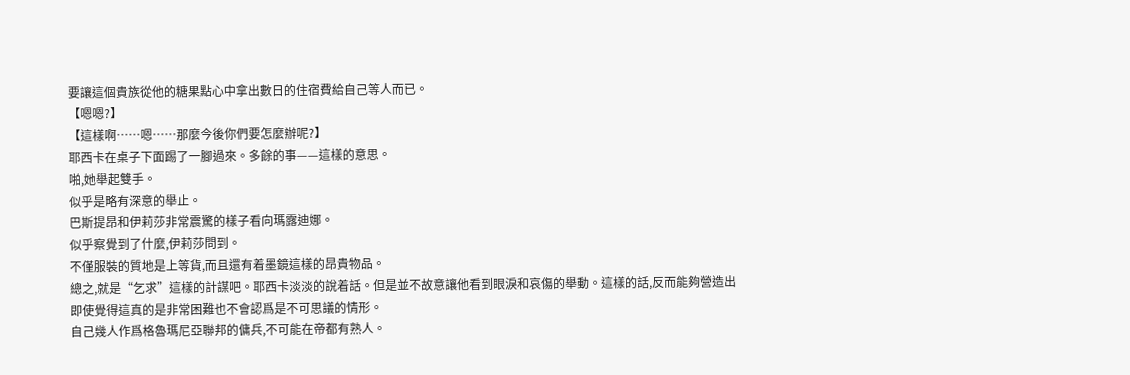要讓這個貴族從他的糖果點心中拿出數日的住宿費給自己等人而已。
【嗯嗯?】
【這樣啊……嗯……那麼今後你們要怎麼辦呢?】
耶西卡在桌子下面踢了一腳過來。多餘的事——這樣的意思。
啪,她舉起雙手。
似乎是略有深意的舉止。
巴斯提昂和伊莉莎非常震驚的樣子看向瑪露迪娜。
似乎察覺到了什麼,伊莉莎問到。
不僅服裝的質地是上等貨,而且還有着墨鏡這樣的昂貴物品。
總之,就是“乞求”這樣的計謀吧。耶西卡淡淡的說着話。但是並不故意讓他看到眼淚和哀傷的舉動。這樣的話,反而能夠營造出即使覺得這真的是非常困難也不會認爲是不可思議的情形。
自己幾人作爲格魯瑪尼亞聯邦的傭兵,不可能在帝都有熟人。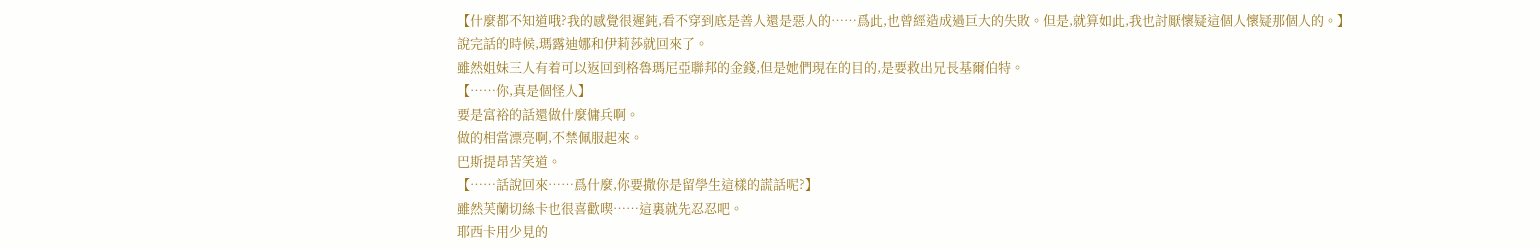【什麼都不知道哦?我的感覺很遲鈍,看不穿到底是善人還是惡人的……爲此,也曾經造成過巨大的失敗。但是,就算如此,我也討厭懷疑這個人懷疑那個人的。】
說完話的時候,瑪露迪娜和伊莉莎就回來了。
雖然姐妹三人有着可以返回到格魯瑪尼亞聯邦的金錢,但是她們現在的目的,是要救出兄長基爾伯特。
【……你,真是個怪人】
要是富裕的話還做什麼傭兵啊。
做的相當漂亮啊,不禁佩服起來。
巴斯提昂苦笑道。
【……話說回來……爲什麼,你要撒你是留學生這樣的謊話呢?】
雖然芙蘭切絲卡也很喜歡喫……這裏就先忍忍吧。
耶西卡用少見的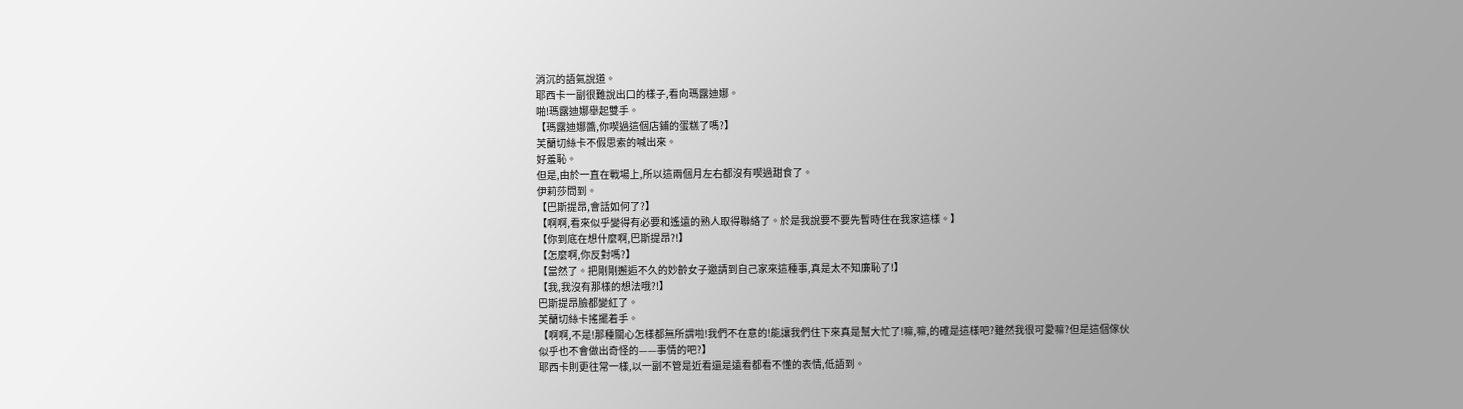消沉的語氣說道。
耶西卡一副很難說出口的樣子,看向瑪露迪娜。
啪!瑪露迪娜舉起雙手。
【瑪露迪娜醬,你喫過這個店鋪的蛋糕了嗎?】
芙蘭切絲卡不假思索的喊出來。
好羞恥。
但是,由於一直在戰場上,所以這兩個月左右都沒有喫過甜食了。
伊莉莎問到。
【巴斯提昂,會話如何了?】
【啊啊,看來似乎變得有必要和遙遠的熟人取得聯絡了。於是我說要不要先暫時住在我家這樣。】
【你到底在想什麼啊,巴斯提昂?!】
【怎麼啊,你反對嗎?】
【當然了。把剛剛邂逅不久的妙齡女子邀請到自己家來這種事,真是太不知廉恥了!】
【我,我沒有那樣的想法哦?!】
巴斯提昂臉都變紅了。
芙蘭切絲卡搖擺着手。
【啊啊,不是!那種關心怎樣都無所謂啦!我們不在意的!能讓我們住下來真是幫大忙了!嘛,嘛,的確是這樣吧?雖然我很可愛嘛?但是這個傢伙似乎也不會做出奇怪的——事情的吧?】
耶西卡則更往常一樣,以一副不管是近看還是遠看都看不懂的表情,低語到。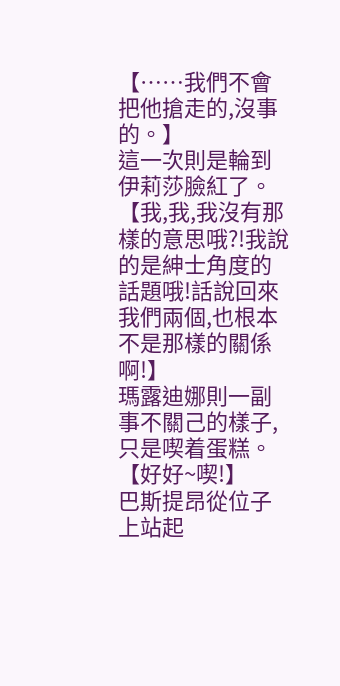【……我們不會把他搶走的,沒事的。】
這一次則是輪到伊莉莎臉紅了。
【我,我,我沒有那樣的意思哦?!我說的是紳士角度的話題哦!話說回來我們兩個,也根本不是那樣的關係啊!】
瑪露迪娜則一副事不關己的樣子,只是喫着蛋糕。
【好好~喫!】
巴斯提昂從位子上站起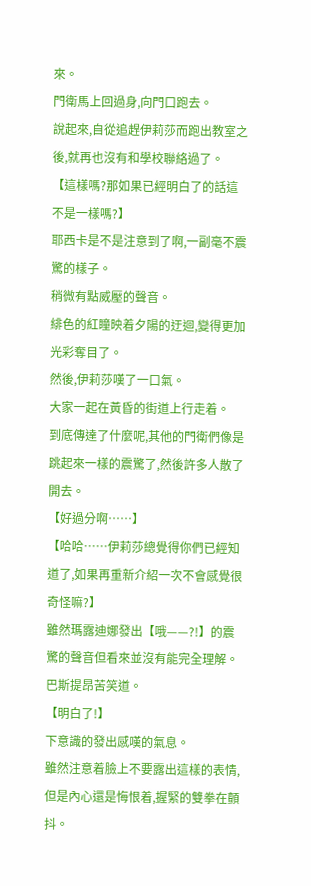來。
門衛馬上回過身,向門口跑去。
說起來,自從追趕伊莉莎而跑出教室之後,就再也沒有和學校聯絡過了。
【這樣嗎?那如果已經明白了的話這不是一樣嗎?】
耶西卡是不是注意到了啊,一副毫不震驚的樣子。
稍微有點威壓的聲音。
緋色的紅瞳映着夕陽的迂迴,變得更加光彩奪目了。
然後,伊莉莎嘆了一口氣。
大家一起在黃昏的街道上行走着。
到底傳達了什麼呢,其他的門衛們像是跳起來一樣的震驚了,然後許多人散了開去。
【好過分啊……】
【哈哈……伊莉莎總覺得你們已經知道了,如果再重新介紹一次不會感覺很奇怪嘛?】
雖然瑪露迪娜發出【哦——?!】的震驚的聲音但看來並沒有能完全理解。
巴斯提昂苦笑道。
【明白了!】
下意識的發出感嘆的氣息。
雖然注意着臉上不要露出這樣的表情,但是內心還是悔恨着,握緊的雙拳在顫抖。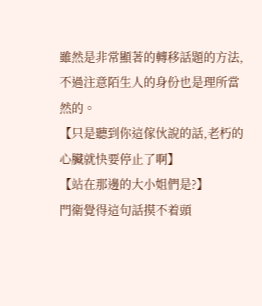雖然是非常顯著的轉移話題的方法,不過注意陌生人的身份也是理所當然的。
【只是聽到你這傢伙說的話,老朽的心臟就快要停止了啊】
【站在那邊的大小姐們是?】
門衛覺得這句話摸不着頭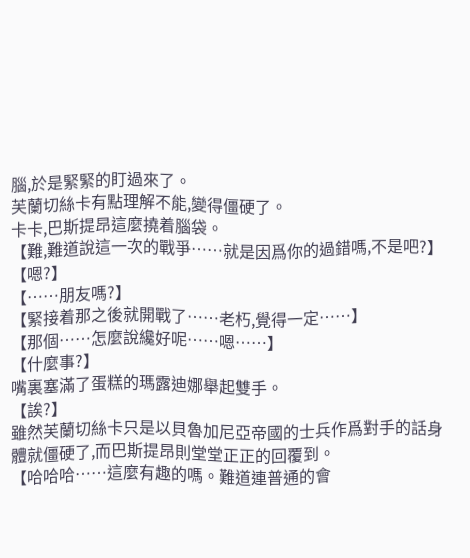腦,於是緊緊的盯過來了。
芙蘭切絲卡有點理解不能,變得僵硬了。
卡卡,巴斯提昂這麼撓着腦袋。
【難,難道說這一次的戰爭……就是因爲你的過錯嗎,不是吧?】
【嗯?】
【……朋友嗎?】
【緊接着那之後就開戰了……老朽,覺得一定……】
【那個……怎麼說纔好呢……嗯……】
【什麼事?】
嘴裏塞滿了蛋糕的瑪露迪娜舉起雙手。
【誒?】
雖然芙蘭切絲卡只是以貝魯加尼亞帝國的士兵作爲對手的話身體就僵硬了,而巴斯提昂則堂堂正正的回覆到。
【哈哈哈……這麼有趣的嗎。難道連普通的會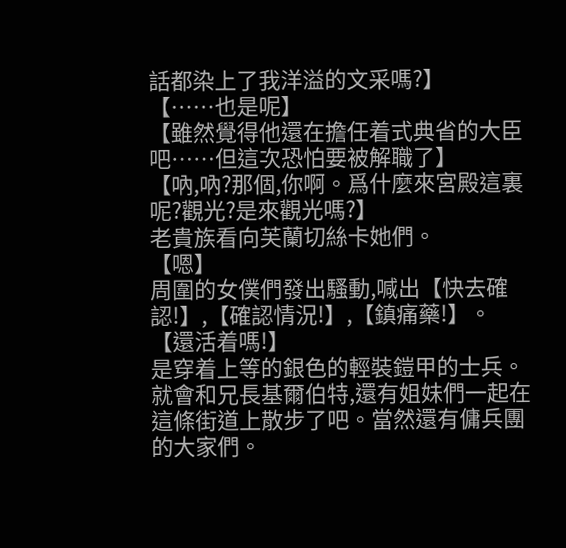話都染上了我洋溢的文采嗎?】
【……也是呢】
【雖然覺得他還在擔任着式典省的大臣吧……但這次恐怕要被解職了】
【吶,吶?那個,你啊。爲什麼來宮殿這裏呢?觀光?是來觀光嗎?】
老貴族看向芙蘭切絲卡她們。
【嗯】
周圍的女僕們發出騷動,喊出【快去確認!】,【確認情況!】,【鎮痛藥!】。
【還活着嗎!】
是穿着上等的銀色的輕裝鎧甲的士兵。
就會和兄長基爾伯特,還有姐妹們一起在這條街道上散步了吧。當然還有傭兵團的大家們。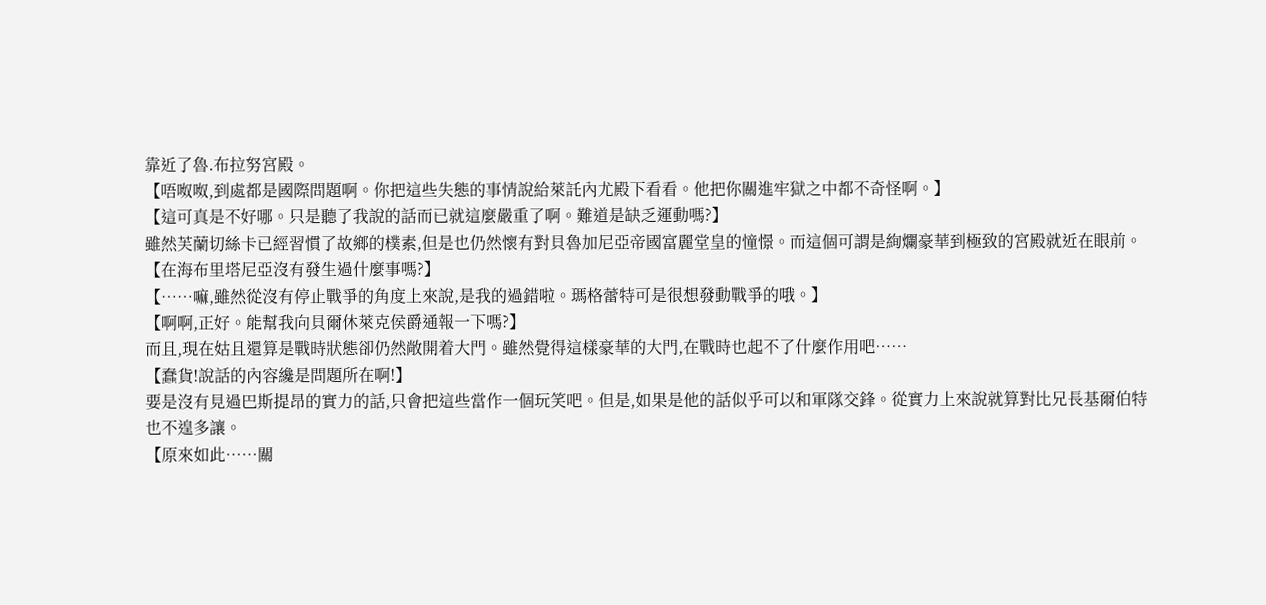靠近了魯.布拉努宮殿。
【唔呶呶,到處都是國際問題啊。你把這些失態的事情說給萊託內尤殿下看看。他把你關進牢獄之中都不奇怪啊。】
【這可真是不好哪。只是聽了我說的話而已就這麼嚴重了啊。難道是缺乏運動嗎?】
雖然芙蘭切絲卡已經習慣了故鄉的樸素,但是也仍然懷有對貝魯加尼亞帝國富麗堂皇的憧憬。而這個可謂是絢爛豪華到極致的宮殿就近在眼前。
【在海布里塔尼亞沒有發生過什麼事嗎?】
【……嘛,雖然從沒有停止戰爭的角度上來說,是我的過錯啦。瑪格蕾特可是很想發動戰爭的哦。】
【啊啊,正好。能幫我向貝爾休萊克侯爵通報一下嗎?】
而且,現在姑且還算是戰時狀態卻仍然敞開着大門。雖然覺得這樣豪華的大門,在戰時也起不了什麼作用吧……
【蠢貨!說話的內容纔是問題所在啊!】
要是沒有見過巴斯提昂的實力的話,只會把這些當作一個玩笑吧。但是,如果是他的話似乎可以和軍隊交鋒。從實力上來說就算對比兄長基爾伯特也不遑多讓。
【原來如此……關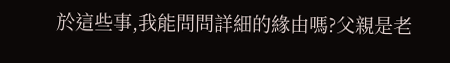於這些事,我能問問詳細的緣由嗎?父親是老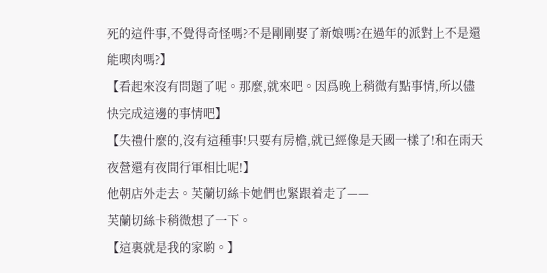死的這件事,不覺得奇怪嗎?不是剛剛娶了新娘嗎?在過年的派對上不是還能喫肉嗎?】
【看起來沒有問題了呢。那麼,就來吧。因爲晚上稍微有點事情,所以儘快完成這邊的事情吧】
【失禮什麼的,沒有這種事!只要有房檐,就已經像是天國一樣了!和在雨天夜營還有夜間行軍相比呢!】
他朝店外走去。芙蘭切絲卡她們也緊跟着走了——
芙蘭切絲卡稍微想了一下。
【這裏就是我的家喲。】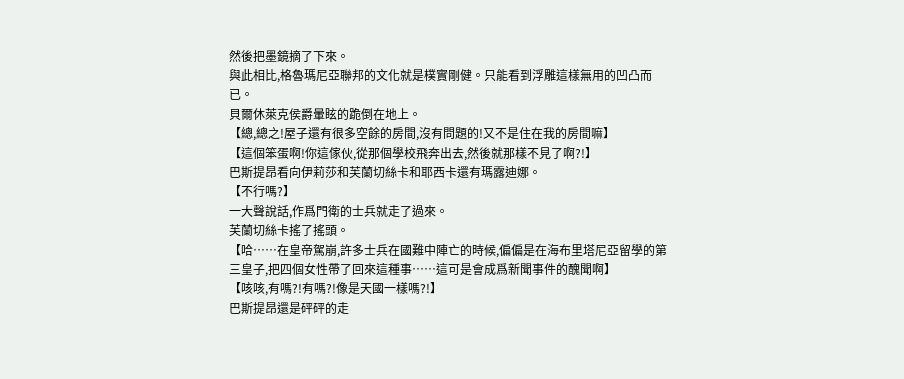然後把墨鏡摘了下來。
與此相比,格魯瑪尼亞聯邦的文化就是樸實剛健。只能看到浮雕這樣無用的凹凸而已。
貝爾休萊克侯爵暈眩的跪倒在地上。
【總,總之!屋子還有很多空餘的房間,沒有問題的!又不是住在我的房間嘛】
【這個笨蛋啊!你這傢伙,從那個學校飛奔出去,然後就那樣不見了啊?!】
巴斯提昂看向伊莉莎和芙蘭切絲卡和耶西卡還有瑪露迪娜。
【不行嗎?】
一大聲說話,作爲門衛的士兵就走了過來。
芙蘭切絲卡搖了搖頭。
【哈……在皇帝駕崩,許多士兵在國難中陣亡的時候,偏偏是在海布里塔尼亞留學的第三皇子,把四個女性帶了回來這種事……這可是會成爲新聞事件的醜聞啊】
【咳咳,有嗎?!有嗎?!像是天國一樣嗎?!】
巴斯提昂還是砰砰的走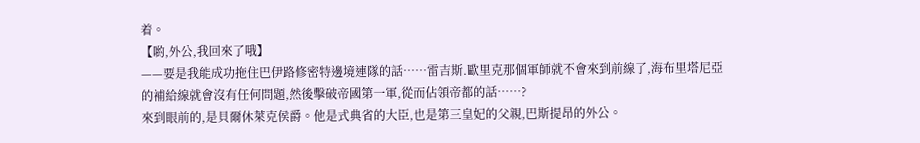着。
【喲,外公,我回來了哦】
——要是我能成功拖住巴伊路修密特邊境連隊的話……雷吉斯.歐里克那個軍師就不會來到前線了,海布里塔尼亞的補給線就會沒有任何問題,然後擊破帝國第一軍,從而佔領帝都的話……?
來到眼前的,是貝爾休萊克侯爵。他是式典省的大臣,也是第三皇妃的父親,巴斯提昂的外公。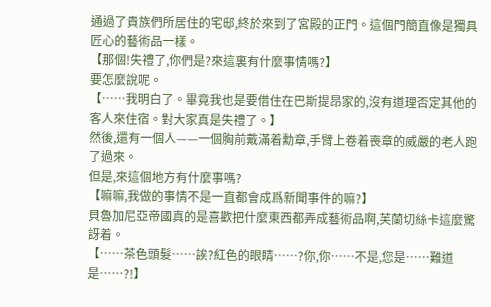通過了貴族們所居住的宅邸,終於來到了宮殿的正門。這個門簡直像是獨具匠心的藝術品一樣。
【那個!失禮了,你們是?來這裏有什麼事情嗎?】
要怎麼說呢。
【……我明白了。畢竟我也是要借住在巴斯提昂家的,沒有道理否定其他的客人來住宿。對大家真是失禮了。】
然後,還有一個人——一個胸前戴滿着勳章,手臂上卷着喪章的威嚴的老人跑了過來。
但是,來這個地方有什麼事嗎?
【嘛嘛,我做的事情不是一直都會成爲新聞事件的嘛?】
貝魯加尼亞帝國真的是喜歡把什麼東西都弄成藝術品啊,芙蘭切絲卡這麼驚訝着。
【……茶色頭髮……誒?紅色的眼睛……?你,你……不是,您是……難道是……?!】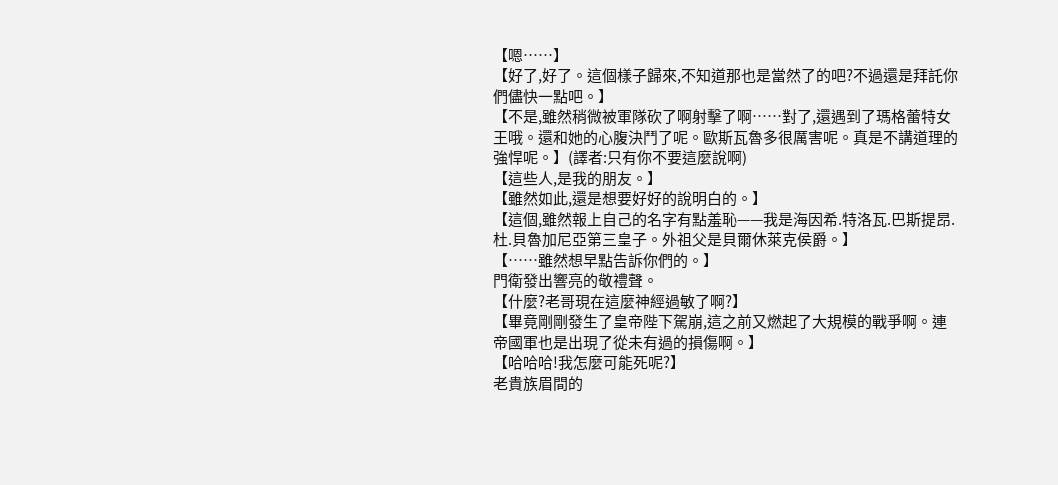【嗯……】
【好了,好了。這個樣子歸來,不知道那也是當然了的吧?不過還是拜託你們儘快一點吧。】
【不是,雖然稍微被軍隊砍了啊射擊了啊……對了,還遇到了瑪格蕾特女王哦。還和她的心腹決鬥了呢。歐斯瓦魯多很厲害呢。真是不講道理的強悍呢。】(譯者:只有你不要這麼說啊)
【這些人,是我的朋友。】
【雖然如此,還是想要好好的說明白的。】
【這個,雖然報上自己的名字有點羞恥——我是海因希.特洛瓦.巴斯提昂.杜.貝魯加尼亞第三皇子。外祖父是貝爾休萊克侯爵。】
【……雖然想早點告訴你們的。】
門衛發出響亮的敬禮聲。
【什麼?老哥現在這麼神經過敏了啊?】
【畢竟剛剛發生了皇帝陛下駕崩,這之前又燃起了大規模的戰爭啊。連帝國軍也是出現了從未有過的損傷啊。】
【哈哈哈!我怎麼可能死呢?】
老貴族眉間的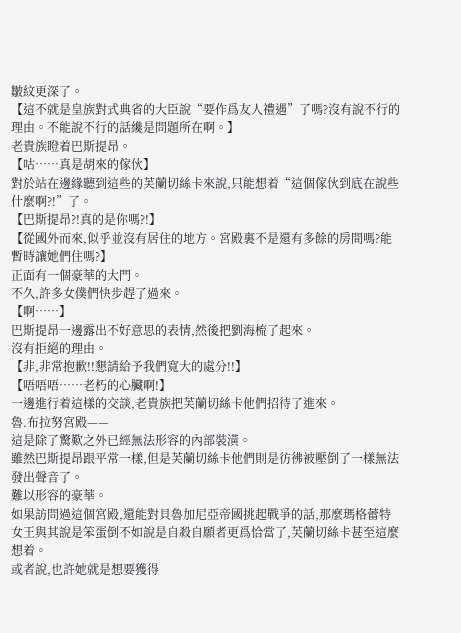皺紋更深了。
【這不就是皇族對式典省的大臣說“要作爲友人禮遇”了嗎?沒有說不行的理由。不能說不行的話纔是問題所在啊。】
老貴族瞪着巴斯提昂。
【咕……真是胡來的傢伙】
對於站在邊緣聽到這些的芙蘭切絲卡來說,只能想着“這個傢伙到底在說些什麼啊?!”了。
【巴斯提昂?!真的是你嗎?!】
【從國外而來,似乎並沒有居住的地方。宮殿裏不是還有多餘的房間嗎?能暫時讓她們住嗎?】
正面有一個豪華的大門。
不久,許多女僕們快步趕了過來。
【啊……】
巴斯提昂一邊露出不好意思的表情,然後把劉海梳了起來。
沒有拒絕的理由。
【非,非常抱歉!!懇請給予我們寬大的處分!!】
【唔唔唔……老朽的心臟啊!】
一邊進行着這樣的交談,老貴族把芙蘭切絲卡他們招待了進來。
魯.布拉努宮殿——
這是除了驚歎之外已經無法形容的內部裝潢。
雖然巴斯提昂跟平常一樣,但是芙蘭切絲卡他們則是彷彿被壓倒了一樣無法發出聲音了。
難以形容的豪華。
如果訪問過這個宮殿,還能對貝魯加尼亞帝國挑起戰爭的話,那麼瑪格蕾特女王與其說是笨蛋倒不如說是自殺自願者更爲恰當了,芙蘭切絲卡甚至這麼想着。
或者說,也許她就是想要獲得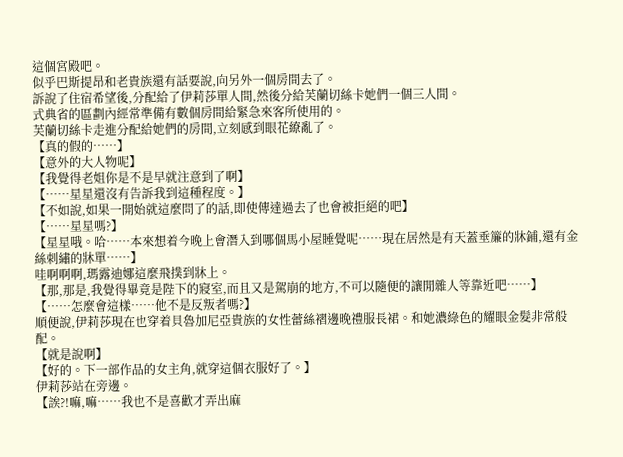這個宮殿吧。
似乎巴斯提昂和老貴族還有話要說,向另外一個房間去了。
訴說了住宿希望後,分配給了伊莉莎單人間,然後分給芙蘭切絲卡她們一個三人間。
式典省的區劃內經常準備有數個房間給緊急來客所使用的。
芙蘭切絲卡走進分配給她們的房間,立刻感到眼花繚亂了。
【真的假的……】
【意外的大人物呢】
【我覺得老姐你是不是早就注意到了啊】
【……星星還沒有告訴我到這種程度。】
【不如說,如果一開始就這麼問了的話,即使傳達過去了也會被拒絕的吧】
【……星星嗎?】
【星星哦。哈……本來想着今晚上會潛入到哪個馬小屋睡覺呢……現在居然是有天蓋垂簾的牀鋪,還有金絲刺繡的牀單……】
哇啊啊啊,瑪露迪娜這麼飛撲到牀上。
【那,那是,我覺得畢竟是陛下的寢室,而且又是駕崩的地方,不可以隨便的讓閒雜人等靠近吧……】
【……怎麼會這樣……他不是反叛者嗎?】
順便說,伊莉莎現在也穿着貝魯加尼亞貴族的女性蕾絲褶邊晚禮服長裙。和她濃綠色的耀眼金髮非常般配。
【就是說啊】
【好的。下一部作品的女主角,就穿這個衣服好了。】
伊莉莎站在旁邊。
【誒?!嘛,嘛……我也不是喜歡才弄出麻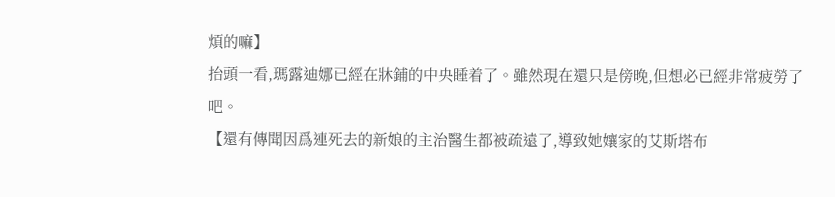煩的嘛】
抬頭一看,瑪露迪娜已經在牀鋪的中央睡着了。雖然現在還只是傍晚,但想必已經非常疲勞了吧。
【還有傳聞因爲連死去的新娘的主治醫生都被疏遠了,導致她孃家的艾斯塔布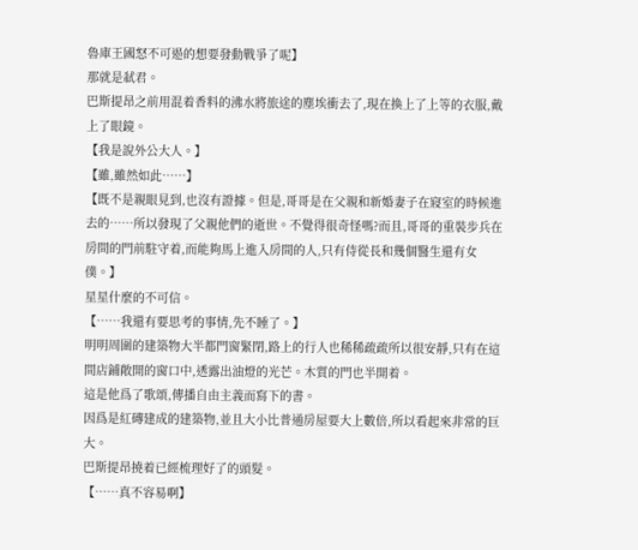魯庫王國怒不可遏的想要發動戰爭了呢】
那就是弒君。
巴斯提昂之前用混着香料的沸水將旅途的塵埃衝去了,現在換上了上等的衣服,戴上了眼鏡。
【我是說外公大人。】
【雖,雖然如此……】
【既不是親眼見到,也沒有證據。但是,哥哥是在父親和新婚妻子在寢室的時候進去的……所以發現了父親他們的逝世。不覺得很奇怪嗎?而且,哥哥的重裝步兵在房間的門前駐守着,而能夠馬上進入房間的人,只有侍從長和幾個醫生還有女僕。】
星星什麼的不可信。
【……我還有要思考的事情,先不睡了。】
明明周圍的建築物大半都門窗緊閉,路上的行人也稀稀疏疏所以很安靜,只有在這間店鋪敞開的窗口中,透露出油燈的光芒。木質的門也半開着。
這是他爲了歌頌,傳播自由主義而寫下的書。
因爲是紅磚建成的建築物,並且大小比普通房屋要大上數倍,所以看起來非常的巨大。
巴斯提昂撓着已經梳理好了的頭髮。
【……真不容易啊】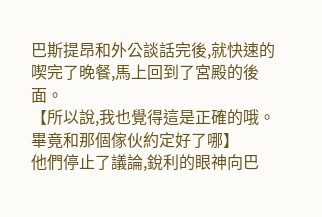巴斯提昂和外公談話完後,就快速的喫完了晚餐,馬上回到了宮殿的後面。
【所以說,我也覺得這是正確的哦。畢竟和那個傢伙約定好了哪】
他們停止了議論,銳利的眼神向巴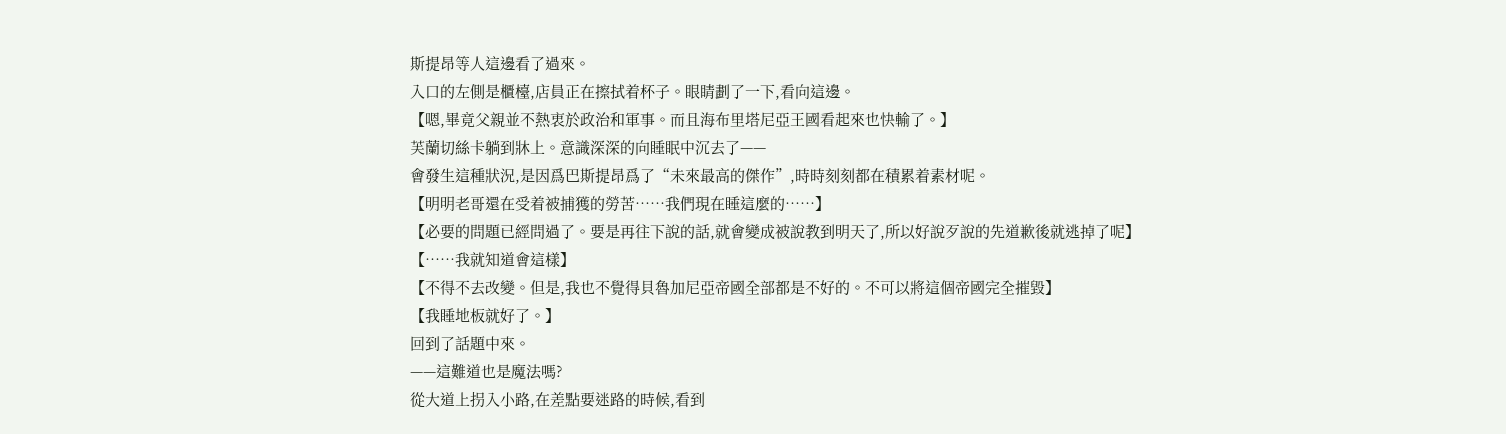斯提昂等人這邊看了過來。
入口的左側是櫃檯,店員正在擦拭着杯子。眼睛劃了一下,看向這邊。
【嗯,畢竟父親並不熱衷於政治和軍事。而且海布里塔尼亞王國看起來也快輸了。】
芙蘭切絲卡躺到牀上。意識深深的向睡眠中沉去了——
會發生這種狀況,是因爲巴斯提昂爲了“未來最高的傑作”,時時刻刻都在積累着素材呢。
【明明老哥還在受着被捕獲的勞苦……我們現在睡這麼的……】
【必要的問題已經問過了。要是再往下說的話,就會變成被說教到明天了,所以好說歹說的先道歉後就逃掉了呢】
【……我就知道會這樣】
【不得不去改變。但是,我也不覺得貝魯加尼亞帝國全部都是不好的。不可以將這個帝國完全摧毀】
【我睡地板就好了。】
回到了話題中來。
——這難道也是魔法嗎?
從大道上拐入小路,在差點要迷路的時候,看到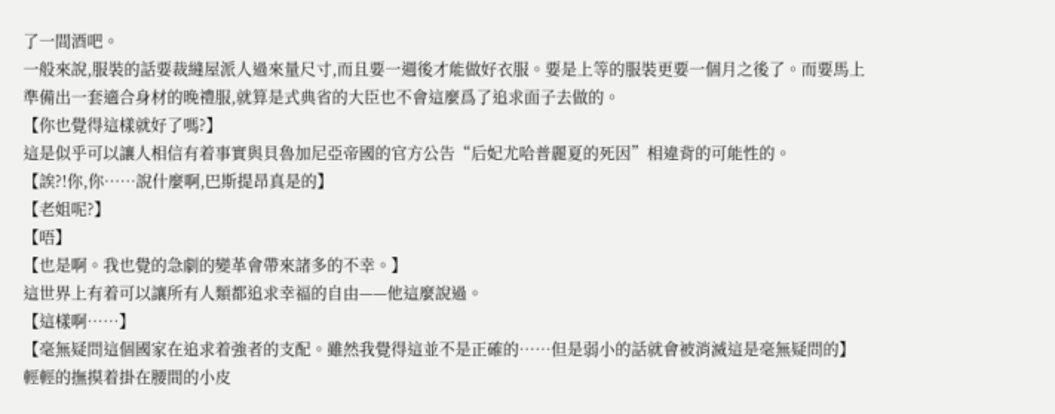了一間酒吧。
一般來說,服裝的話要裁縫屋派人過來量尺寸,而且要一週後才能做好衣服。要是上等的服裝更要一個月之後了。而要馬上準備出一套適合身材的晚禮服,就算是式典省的大臣也不會這麼爲了追求面子去做的。
【你也覺得這樣就好了嗎?】
這是似乎可以讓人相信有着事實與貝魯加尼亞帝國的官方公告“后妃尤哈普麗夏的死因”相違背的可能性的。
【誒?!你,你……說什麼啊,巴斯提昂真是的】
【老姐呢?】
【唔】
【也是啊。我也覺的急劇的變革會帶來諸多的不幸。】
這世界上有着可以讓所有人類都追求幸福的自由——他這麼說過。
【這樣啊……】
【毫無疑問這個國家在追求着強者的支配。雖然我覺得這並不是正確的……但是弱小的話就會被消滅這是毫無疑問的】
輕輕的撫摸着掛在腰間的小皮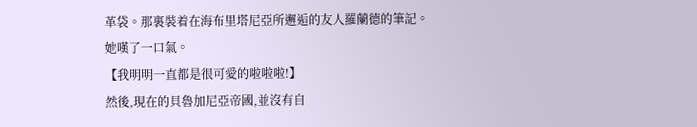革袋。那裏裝着在海布里塔尼亞所邂逅的友人羅蘭德的筆記。
她嘆了一口氣。
【我明明一直都是很可愛的啦啦啦!】
然後,現在的貝魯加尼亞帝國,並沒有自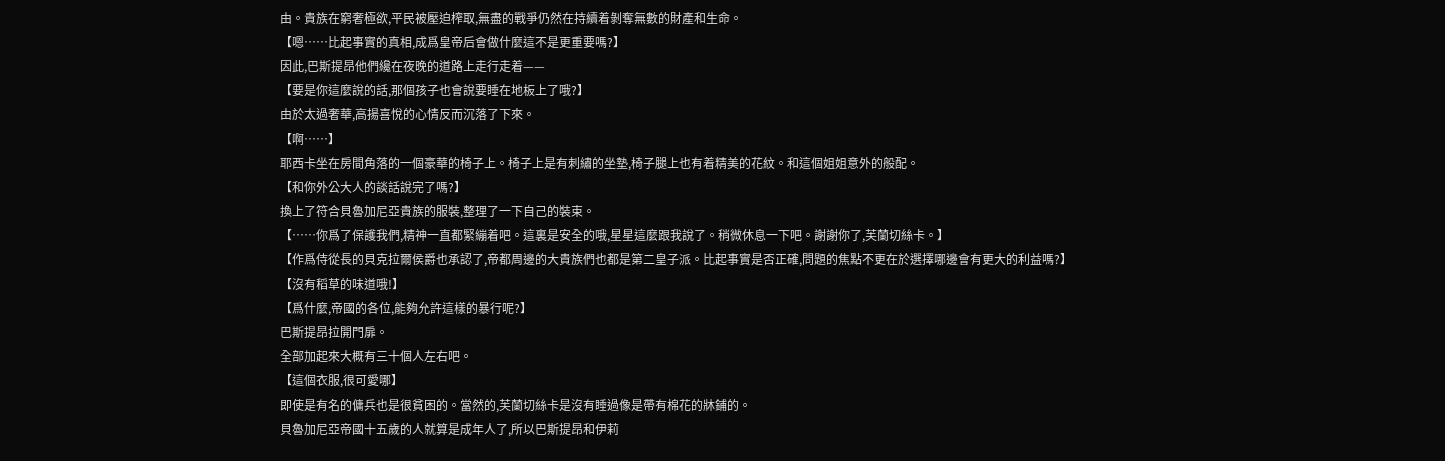由。貴族在窮奢極欲,平民被壓迫榨取,無盡的戰爭仍然在持續着剝奪無數的財產和生命。
【嗯……比起事實的真相,成爲皇帝后會做什麼這不是更重要嗎?】
因此,巴斯提昂他們纔在夜晚的道路上走行走着——
【要是你這麼說的話,那個孩子也會說要睡在地板上了哦?】
由於太過奢華,高揚喜悅的心情反而沉落了下來。
【啊……】
耶西卡坐在房間角落的一個豪華的椅子上。椅子上是有刺繡的坐墊,椅子腿上也有着精美的花紋。和這個姐姐意外的般配。
【和你外公大人的談話說完了嗎?】
換上了符合貝魯加尼亞貴族的服裝,整理了一下自己的裝束。
【……你爲了保護我們,精神一直都緊繃着吧。這裏是安全的哦,星星這麼跟我說了。稍微休息一下吧。謝謝你了,芙蘭切絲卡。】
【作爲侍從長的貝克拉爾侯爵也承認了,帝都周邊的大貴族們也都是第二皇子派。比起事實是否正確,問題的焦點不更在於選擇哪邊會有更大的利益嗎?】
【沒有稻草的味道哦!】
【爲什麼,帝國的各位,能夠允許這樣的暴行呢?】
巴斯提昂拉開門扉。
全部加起來大概有三十個人左右吧。
【這個衣服,很可愛哪】
即使是有名的傭兵也是很貧困的。當然的,芙蘭切絲卡是沒有睡過像是帶有棉花的牀鋪的。
貝魯加尼亞帝國十五歲的人就算是成年人了,所以巴斯提昂和伊莉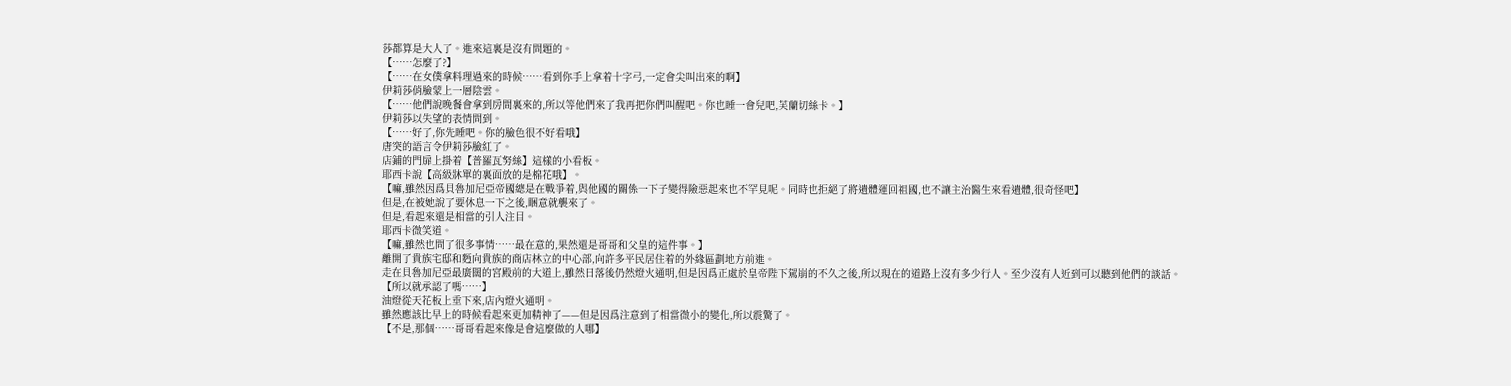莎都算是大人了。進來這裏是沒有問題的。
【……怎麼了?】
【……在女僕拿料理過來的時候……看到你手上拿着十字弓,一定會尖叫出來的啊】
伊莉莎俏臉蒙上一層陰雲。
【……他們說晚餐會拿到房間裏來的,所以等他們來了我再把你們叫醒吧。你也睡一會兒吧,芙蘭切絲卡。】
伊莉莎以失望的表情問到。
【……好了,你先睡吧。你的臉色很不好看哦】
唐突的語言令伊莉莎臉紅了。
店鋪的門扉上掛着【普羅瓦努絲】這樣的小看板。
耶西卡說【高級牀單的裏面放的是棉花哦】。
【嘛,雖然因爲貝魯加尼亞帝國總是在戰爭着,與他國的關係一下子變得險惡起來也不罕見呢。同時也拒絕了將遺體運回祖國,也不讓主治醫生來看遺體,很奇怪吧】
但是,在被她說了要休息一下之後,睏意就襲來了。
但是,看起來還是相當的引人注目。
耶西卡微笑道。
【嘛,雖然也問了很多事情……最在意的,果然還是哥哥和父皇的這件事。】
離開了貴族宅邸和麪向貴族的商店林立的中心部,向許多平民居住着的外緣區劃地方前進。
走在貝魯加尼亞最廣闊的宮殿前的大道上,雖然日落後仍然燈火通明,但是因爲正處於皇帝陛下駕崩的不久之後,所以現在的道路上沒有多少行人。至少沒有人近到可以聽到他們的談話。
【所以就承認了嗎……】
油燈從天花板上垂下來,店內燈火通明。
雖然應該比早上的時候看起來更加精神了——但是因爲注意到了相當微小的變化,所以震驚了。
【不是,那個……哥哥看起來像是會這麼做的人哪】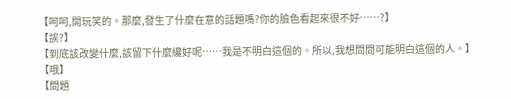【呵呵,開玩笑的。那麼,發生了什麼在意的話題嗎?你的臉色看起來很不好……?】
【誒?】
【到底該改變什麼,該留下什麼纔好呢……我是不明白這個的。所以,我想問問可能明白這個的人。】
【哦】
【問題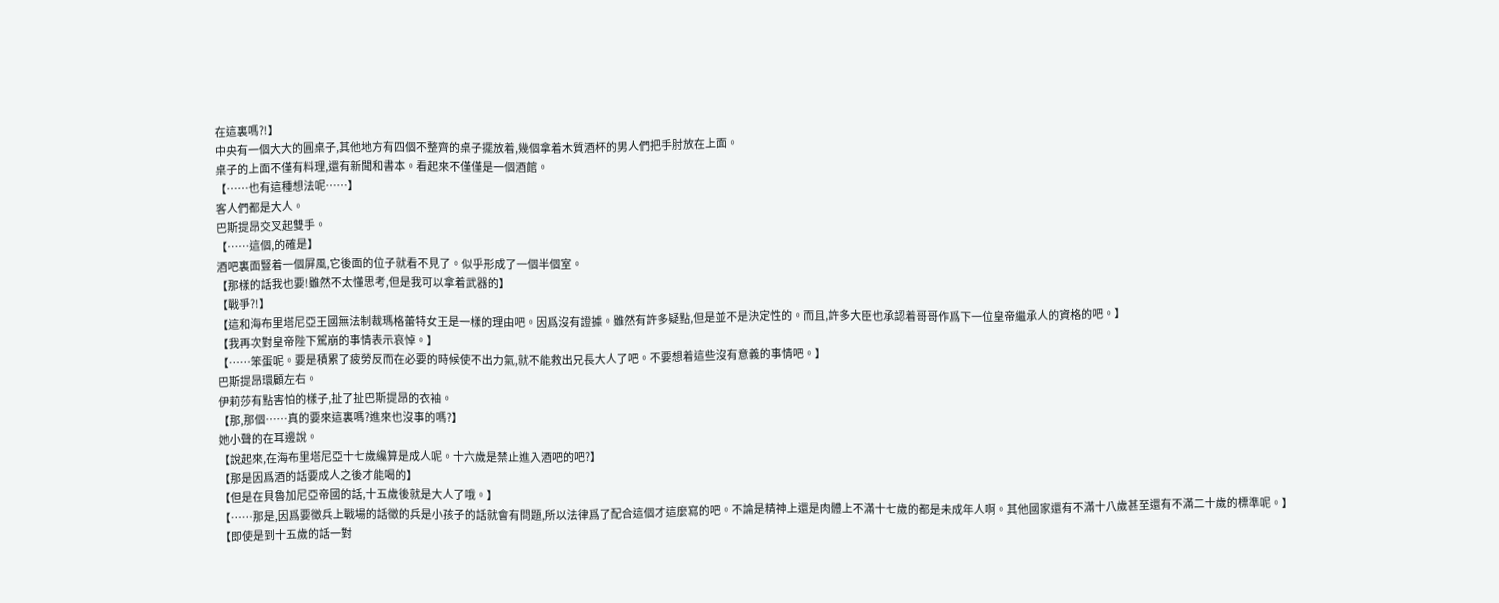在這裏嗎?!】
中央有一個大大的圓桌子,其他地方有四個不整齊的桌子擺放着,幾個拿着木質酒杯的男人們把手肘放在上面。
桌子的上面不僅有料理,還有新聞和書本。看起來不僅僅是一個酒館。
【……也有這種想法呢……】
客人們都是大人。
巴斯提昂交叉起雙手。
【……這個,的確是】
酒吧裏面豎着一個屏風,它後面的位子就看不見了。似乎形成了一個半個室。
【那樣的話我也要!雖然不太懂思考,但是我可以拿着武器的】
【戰爭?!】
【這和海布里塔尼亞王國無法制裁瑪格蕾特女王是一樣的理由吧。因爲沒有證據。雖然有許多疑點,但是並不是決定性的。而且,許多大臣也承認着哥哥作爲下一位皇帝繼承人的資格的吧。】
【我再次對皇帝陛下駕崩的事情表示哀悼。】
【……笨蛋呢。要是積累了疲勞反而在必要的時候使不出力氣,就不能救出兄長大人了吧。不要想着這些沒有意義的事情吧。】
巴斯提昂環顧左右。
伊莉莎有點害怕的樣子,扯了扯巴斯提昂的衣袖。
【那,那個……真的要來這裏嗎?進來也沒事的嗎?】
她小聲的在耳邊說。
【說起來,在海布里塔尼亞十七歲纔算是成人呢。十六歲是禁止進入酒吧的吧?】
【那是因爲酒的話要成人之後才能喝的】
【但是在貝魯加尼亞帝國的話,十五歲後就是大人了哦。】
【……那是,因爲要徵兵上戰場的話徵的兵是小孩子的話就會有問題,所以法律爲了配合這個才這麼寫的吧。不論是精神上還是肉體上不滿十七歲的都是未成年人啊。其他國家還有不滿十八歲甚至還有不滿二十歲的標準呢。】
【即使是到十五歲的話一對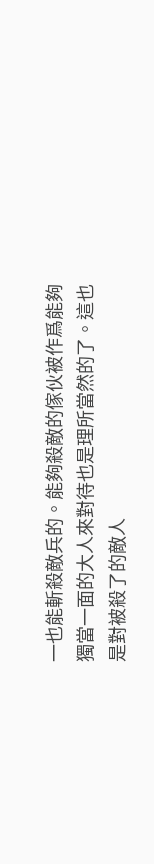一也能斬殺敵兵的。能夠殺敵的傢伙被作爲能夠獨當一面的大人來對待也是理所當然的了。這也是對被殺了的敵人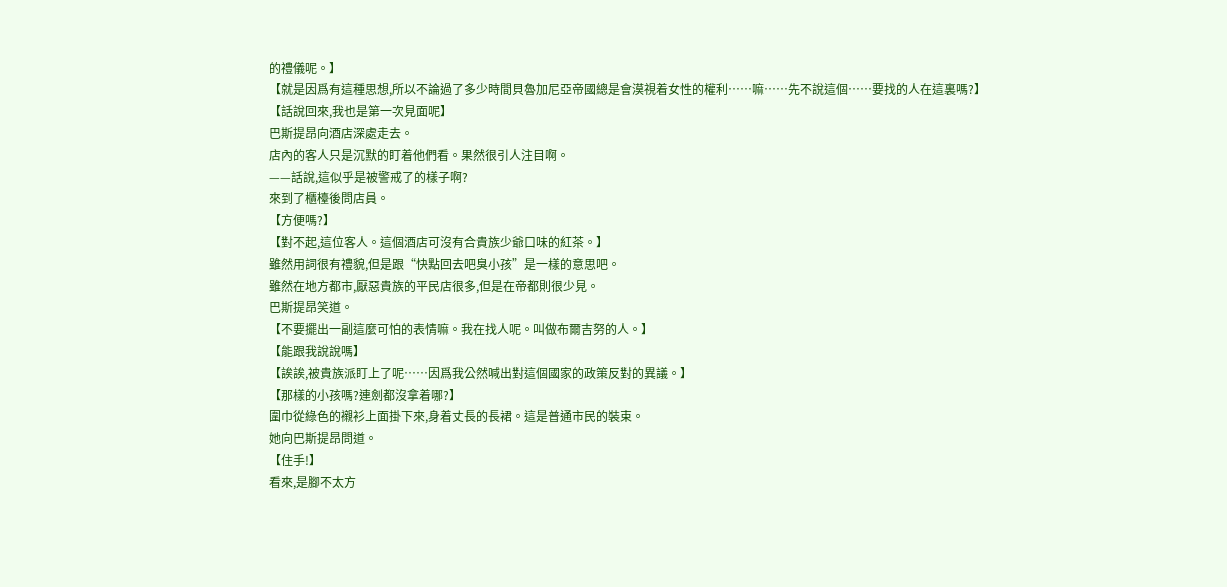的禮儀呢。】
【就是因爲有這種思想,所以不論過了多少時間貝魯加尼亞帝國總是會漠視着女性的權利……嘛……先不說這個……要找的人在這裏嗎?】
【話說回來,我也是第一次見面呢】
巴斯提昂向酒店深處走去。
店內的客人只是沉默的盯着他們看。果然很引人注目啊。
——話說,這似乎是被警戒了的樣子啊?
來到了櫃檯後問店員。
【方便嗎?】
【對不起,這位客人。這個酒店可沒有合貴族少爺口味的紅茶。】
雖然用詞很有禮貌,但是跟“快點回去吧臭小孩”是一樣的意思吧。
雖然在地方都市,厭惡貴族的平民店很多,但是在帝都則很少見。
巴斯提昂笑道。
【不要擺出一副這麼可怕的表情嘛。我在找人呢。叫做布爾吉努的人。】
【能跟我說說嗎】
【誒誒,被貴族派盯上了呢……因爲我公然喊出對這個國家的政策反對的異議。】
【那樣的小孩嗎?連劍都沒拿着哪?】
圍巾從綠色的襯衫上面掛下來,身着丈長的長裙。這是普通市民的裝束。
她向巴斯提昂問道。
【住手!】
看來,是腳不太方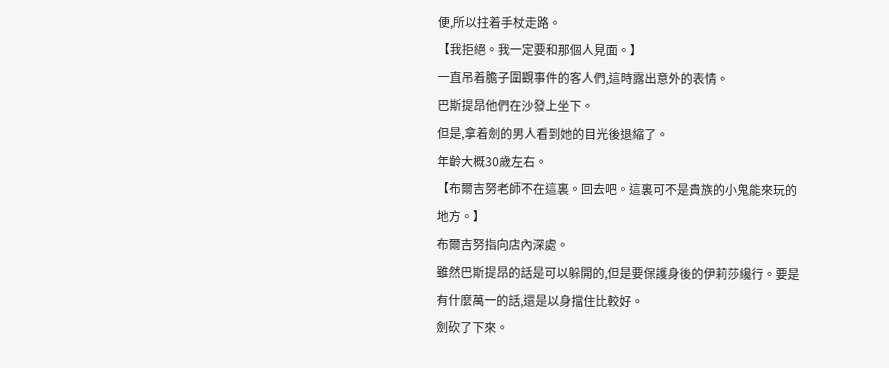便,所以拄着手杖走路。
【我拒絕。我一定要和那個人見面。】
一直吊着膽子圍觀事件的客人們,這時露出意外的表情。
巴斯提昂他們在沙發上坐下。
但是,拿着劍的男人看到她的目光後退縮了。
年齡大概30歲左右。
【布爾吉努老師不在這裏。回去吧。這裏可不是貴族的小鬼能來玩的地方。】
布爾吉努指向店內深處。
雖然巴斯提昂的話是可以躲開的,但是要保護身後的伊莉莎纔行。要是有什麼萬一的話,還是以身擋住比較好。
劍砍了下來。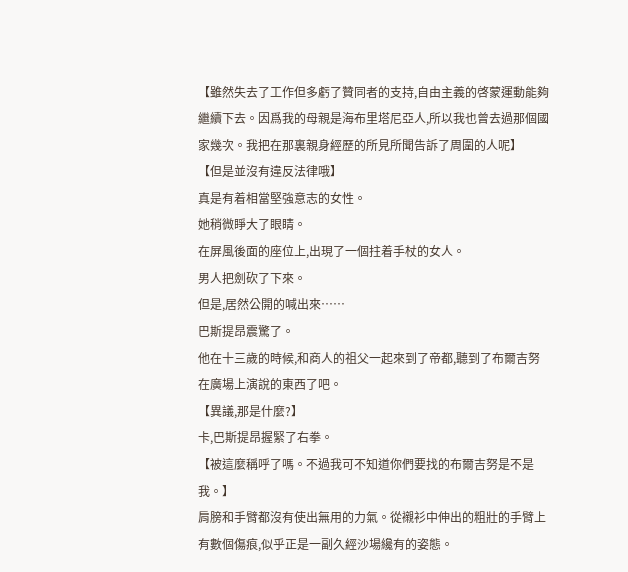【雖然失去了工作但多虧了贊同者的支持,自由主義的啓蒙運動能夠繼續下去。因爲我的母親是海布里塔尼亞人,所以我也曾去過那個國家幾次。我把在那裏親身經歷的所見所聞告訴了周圍的人呢】
【但是並沒有違反法律哦】
真是有着相當堅強意志的女性。
她稍微睜大了眼睛。
在屏風後面的座位上,出現了一個拄着手杖的女人。
男人把劍砍了下來。
但是,居然公開的喊出來……
巴斯提昂震驚了。
他在十三歲的時候,和商人的祖父一起來到了帝都,聽到了布爾吉努在廣場上演說的東西了吧。
【異議,那是什麼?】
卡,巴斯提昂握緊了右拳。
【被這麼稱呼了嗎。不過我可不知道你們要找的布爾吉努是不是我。】
肩膀和手臂都沒有使出無用的力氣。從襯衫中伸出的粗壯的手臂上有數個傷痕,似乎正是一副久經沙場纔有的姿態。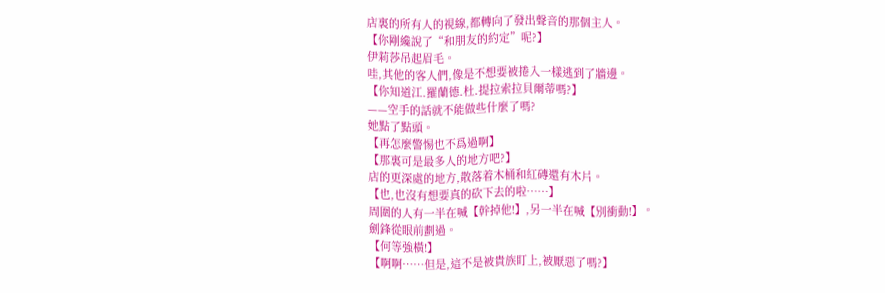店裏的所有人的視線,都轉向了發出聲音的那個主人。
【你剛纔說了“和朋友的約定”呢?】
伊莉莎吊起眉毛。
哇,其他的客人們,像是不想要被捲入一樣逃到了牆邊。
【你知道江.羅蘭德.杜.提拉索拉貝爾蒂嗎?】
——空手的話就不能做些什麼了嗎?
她點了點頭。
【再怎麼警惕也不爲過啊】
【那裏可是最多人的地方吧?】
店的更深處的地方,散落着木桶和紅磚還有木片。
【也,也沒有想要真的砍下去的啦……】
周圍的人有一半在喊【幹掉他!】,另一半在喊【別衝動!】。
劍鋒從眼前劃過。
【何等強橫!】
【啊啊……但是,這不是被貴族盯上,被厭惡了嗎?】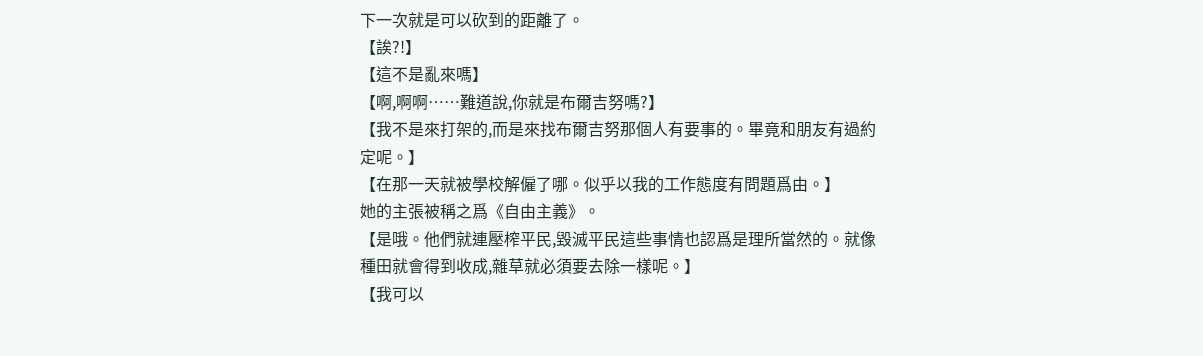下一次就是可以砍到的距離了。
【誒?!】
【這不是亂來嗎】
【啊,啊啊……難道說,你就是布爾吉努嗎?】
【我不是來打架的,而是來找布爾吉努那個人有要事的。畢竟和朋友有過約定呢。】
【在那一天就被學校解僱了哪。似乎以我的工作態度有問題爲由。】
她的主張被稱之爲《自由主義》。
【是哦。他們就連壓榨平民,毀滅平民這些事情也認爲是理所當然的。就像種田就會得到收成,雜草就必須要去除一樣呢。】
【我可以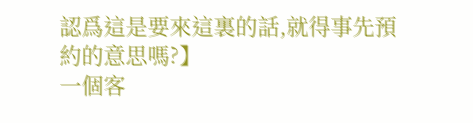認爲這是要來這裏的話,就得事先預約的意思嗎?】
一個客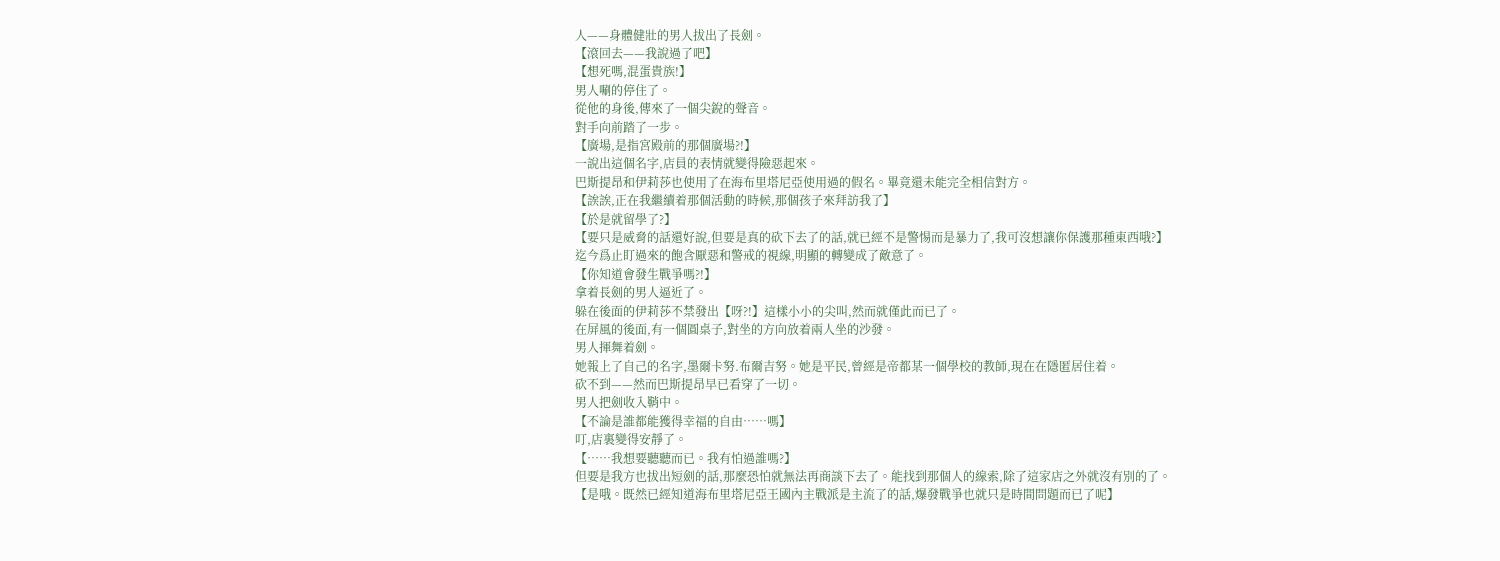人——身體健壯的男人拔出了長劍。
【滾回去——我說過了吧】
【想死嗎,混蛋貴族!】
男人唰的停住了。
從他的身後,傳來了一個尖銳的聲音。
對手向前踏了一步。
【廣場,是指宮殿前的那個廣場?!】
一說出這個名字,店員的表情就變得險惡起來。
巴斯提昂和伊莉莎也使用了在海布里塔尼亞使用過的假名。畢竟還未能完全相信對方。
【誒誒,正在我繼續着那個活動的時候,那個孩子來拜訪我了】
【於是就留學了?】
【要只是威脅的話還好說,但要是真的砍下去了的話,就已經不是警惕而是暴力了,我可沒想讓你保護那種東西哦?】
迄今爲止盯過來的飽含厭惡和警戒的視線,明顯的轉變成了敵意了。
【你知道會發生戰爭嗎?!】
拿着長劍的男人逼近了。
躲在後面的伊莉莎不禁發出【呀?!】這樣小小的尖叫,然而就僅此而已了。
在屏風的後面,有一個圓桌子,對坐的方向放着兩人坐的沙發。
男人揮舞着劍。
她報上了自己的名字,墨爾卡努.布爾吉努。她是平民,曾經是帝都某一個學校的教師,現在在隱匿居住着。
砍不到——然而巴斯提昂早已看穿了一切。
男人把劍收入鞘中。
【不論是誰都能獲得幸福的自由……嗎】
叮,店裏變得安靜了。
【……我想要聽聽而已。我有怕過誰嗎?】
但要是我方也拔出短劍的話,那麼恐怕就無法再商談下去了。能找到那個人的線索,除了這家店之外就沒有別的了。
【是哦。既然已經知道海布里塔尼亞王國內主戰派是主流了的話,爆發戰爭也就只是時間問題而已了呢】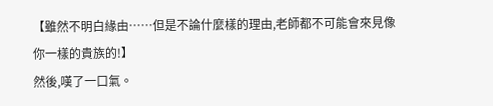【雖然不明白緣由……但是不論什麼樣的理由,老師都不可能會來見像你一樣的貴族的!】
然後,嘆了一口氣。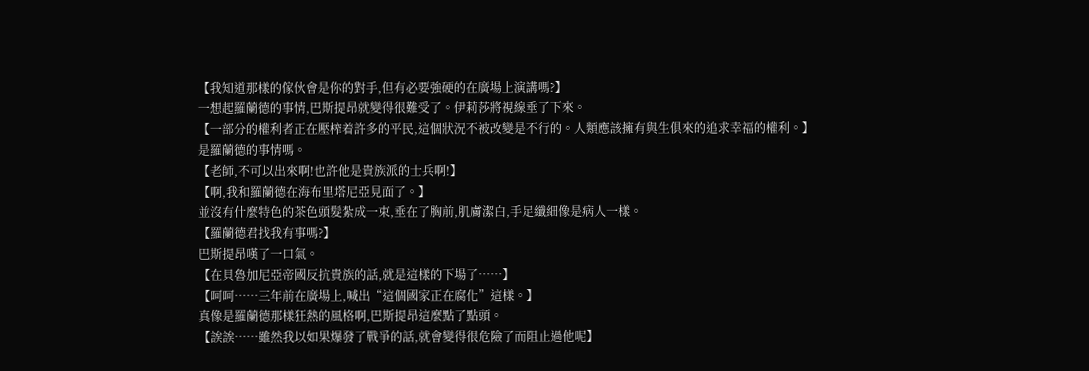【我知道那樣的傢伙會是你的對手,但有必要強硬的在廣場上演講嗎?】
一想起羅蘭德的事情,巴斯提昂就變得很難受了。伊莉莎將視線垂了下來。
【一部分的權利者正在壓榨着許多的平民,這個狀況不被改變是不行的。人類應該擁有與生俱來的追求幸福的權利。】
是羅蘭德的事情嗎。
【老師,不可以出來啊!也許他是貴族派的士兵啊!】
【啊,我和羅蘭德在海布里塔尼亞見面了。】
並沒有什麼特色的茶色頭髮紮成一束,垂在了胸前,肌膚潔白,手足纖細像是病人一樣。
【羅蘭德君找我有事嗎?】
巴斯提昂嘆了一口氣。
【在貝魯加尼亞帝國反抗貴族的話,就是這樣的下場了……】
【呵呵……三年前在廣場上,喊出“這個國家正在腐化”這樣。】
真像是羅蘭德那樣狂熱的風格啊,巴斯提昂這麼點了點頭。
【誒誒……雖然我以如果爆發了戰爭的話,就會變得很危險了而阻止過他呢】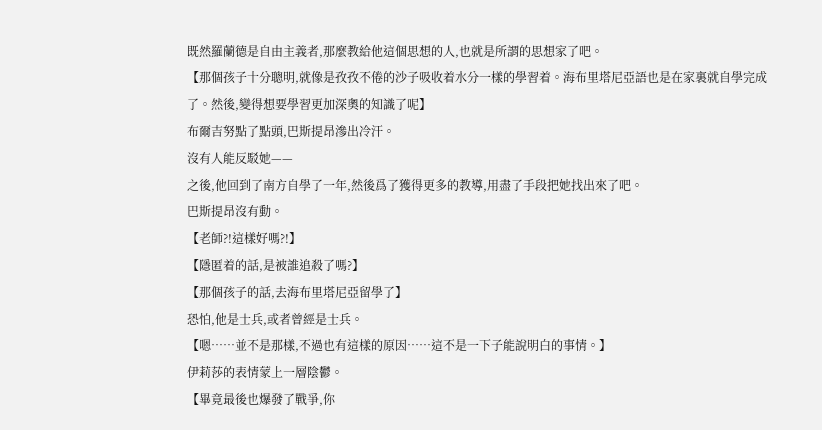既然羅蘭德是自由主義者,那麼教給他這個思想的人,也就是所謂的思想家了吧。
【那個孩子十分聰明,就像是孜孜不倦的沙子吸收着水分一樣的學習着。海布里塔尼亞語也是在家裏就自學完成了。然後,變得想要學習更加深奧的知識了呢】
布爾吉努點了點頭,巴斯提昂滲出冷汗。
沒有人能反駁她——
之後,他回到了南方自學了一年,然後爲了獲得更多的教導,用盡了手段把她找出來了吧。
巴斯提昂沒有動。
【老師?!這樣好嗎?!】
【隱匿着的話,是被誰追殺了嗎?】
【那個孩子的話,去海布里塔尼亞留學了】
恐怕,他是士兵,或者曾經是士兵。
【嗯……並不是那樣,不過也有這樣的原因……這不是一下子能說明白的事情。】
伊莉莎的表情蒙上一層陰鬱。
【畢竟最後也爆發了戰爭,你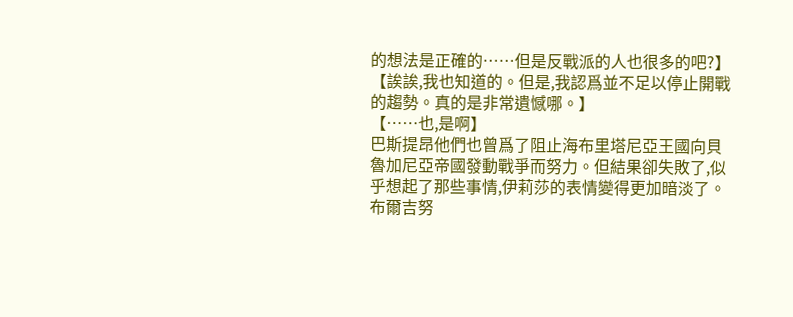的想法是正確的……但是反戰派的人也很多的吧?】
【誒誒,我也知道的。但是,我認爲並不足以停止開戰的趨勢。真的是非常遺憾哪。】
【……也,是啊】
巴斯提昂他們也曾爲了阻止海布里塔尼亞王國向貝魯加尼亞帝國發動戰爭而努力。但結果卻失敗了,似乎想起了那些事情,伊莉莎的表情變得更加暗淡了。
布爾吉努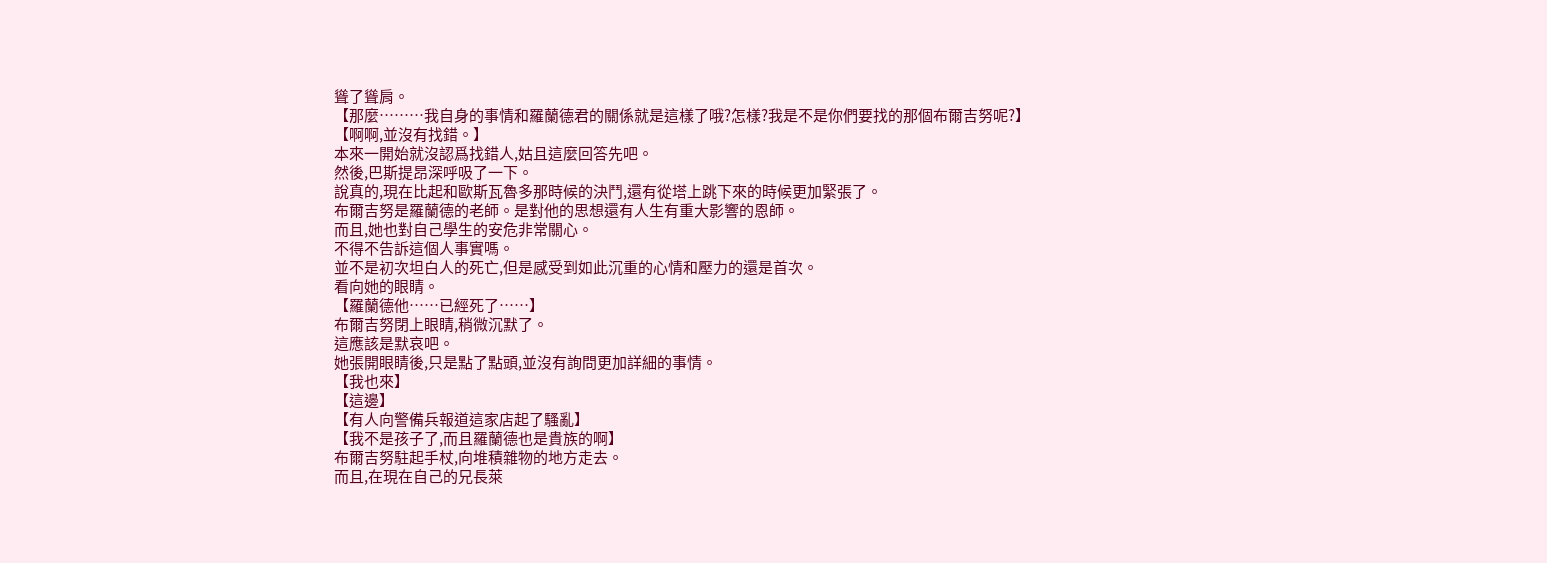聳了聳肩。
【那麼………我自身的事情和羅蘭德君的關係就是這樣了哦?怎樣?我是不是你們要找的那個布爾吉努呢?】
【啊啊,並沒有找錯。】
本來一開始就沒認爲找錯人,姑且這麼回答先吧。
然後,巴斯提昂深呼吸了一下。
說真的,現在比起和歐斯瓦魯多那時候的決鬥,還有從塔上跳下來的時候更加緊張了。
布爾吉努是羅蘭德的老師。是對他的思想還有人生有重大影響的恩師。
而且,她也對自己學生的安危非常關心。
不得不告訴這個人事實嗎。
並不是初次坦白人的死亡,但是感受到如此沉重的心情和壓力的還是首次。
看向她的眼睛。
【羅蘭德他……已經死了……】
布爾吉努閉上眼睛,稍微沉默了。
這應該是默哀吧。
她張開眼睛後,只是點了點頭,並沒有詢問更加詳細的事情。
【我也來】
【這邊】
【有人向警備兵報道這家店起了騷亂】
【我不是孩子了,而且羅蘭德也是貴族的啊】
布爾吉努駐起手杖,向堆積雜物的地方走去。
而且,在現在自己的兄長萊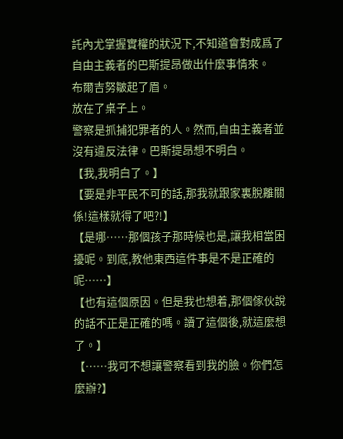託內尤掌握實權的狀況下,不知道會對成爲了自由主義者的巴斯提昂做出什麼事情來。
布爾吉努皺起了眉。
放在了桌子上。
警察是抓捕犯罪者的人。然而,自由主義者並沒有違反法律。巴斯提昂想不明白。
【我,我明白了。】
【要是非平民不可的話,那我就跟家裏脫離關係!這樣就得了吧?!】
【是哪……那個孩子那時候也是,讓我相當困擾呢。到底,教他東西這件事是不是正確的呢……】
【也有這個原因。但是我也想着,那個傢伙說的話不正是正確的嗎。讀了這個後,就這麼想了。】
【……我可不想讓警察看到我的臉。你們怎麼辦?】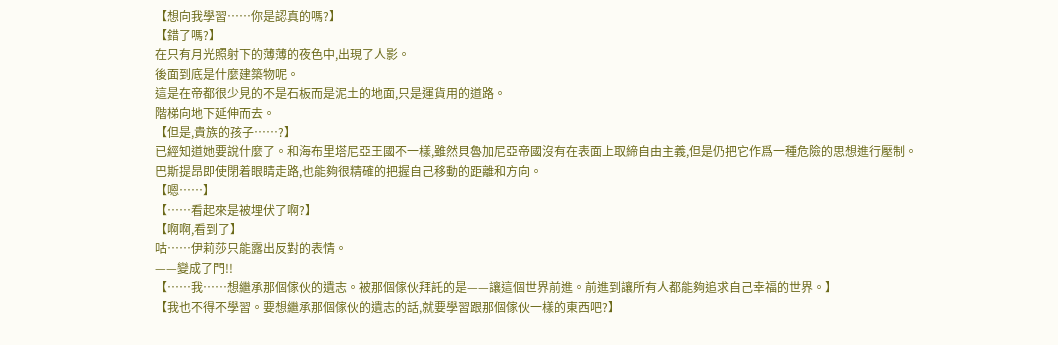【想向我學習……你是認真的嗎?】
【錯了嗎?】
在只有月光照射下的薄薄的夜色中,出現了人影。
後面到底是什麼建築物呢。
這是在帝都很少見的不是石板而是泥土的地面,只是運貨用的道路。
階梯向地下延伸而去。
【但是,貴族的孩子……?】
已經知道她要說什麼了。和海布里塔尼亞王國不一樣,雖然貝魯加尼亞帝國沒有在表面上取締自由主義,但是仍把它作爲一種危險的思想進行壓制。
巴斯提昂即使閉着眼睛走路,也能夠很精確的把握自己移動的距離和方向。
【嗯……】
【……看起來是被埋伏了啊?】
【啊啊,看到了】
咕……伊莉莎只能露出反對的表情。
——變成了門!!
【……我……想繼承那個傢伙的遺志。被那個傢伙拜託的是——讓這個世界前進。前進到讓所有人都能夠追求自己幸福的世界。】
【我也不得不學習。要想繼承那個傢伙的遺志的話,就要學習跟那個傢伙一樣的東西吧?】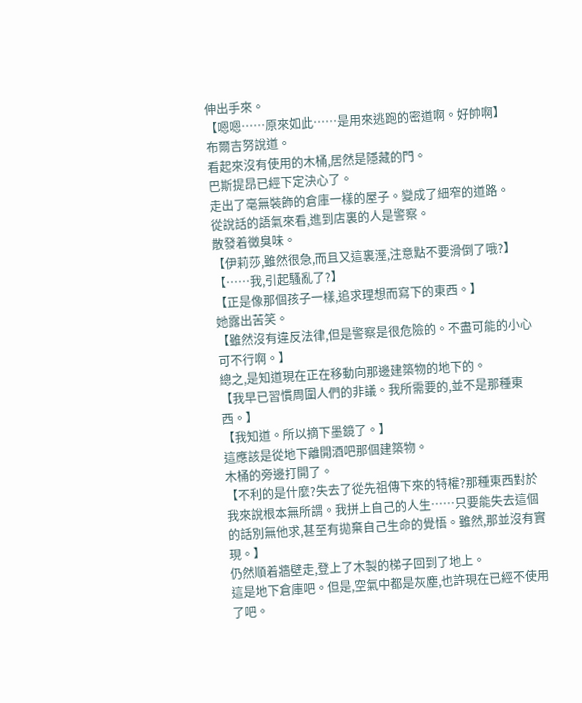伸出手來。
【嗯嗯……原來如此……是用來逃跑的密道啊。好帥啊】
布爾吉努說道。
看起來沒有使用的木桶,居然是隱藏的門。
巴斯提昂已經下定決心了。
走出了毫無裝飾的倉庫一樣的屋子。變成了細窄的道路。
從說話的語氣來看,進到店裏的人是警察。
散發着黴臭味。
【伊莉莎,雖然很急,而且又這裏溼,注意點不要滑倒了哦?】
【……我,引起騷亂了?】
【正是像那個孩子一樣,追求理想而寫下的東西。】
她露出苦笑。
【雖然沒有違反法律,但是警察是很危險的。不盡可能的小心可不行啊。】
總之,是知道現在正在移動向那邊建築物的地下的。
【我早已習慣周圍人們的非議。我所需要的,並不是那種東西。】
【我知道。所以摘下墨鏡了。】
這應該是從地下離開酒吧那個建築物。
木桶的旁邊打開了。
【不利的是什麼?失去了從先祖傳下來的特權?那種東西對於我來說根本無所謂。我拼上自己的人生……只要能失去這個的話別無他求,甚至有拋棄自己生命的覺悟。雖然,那並沒有實現。】
仍然順着牆壁走,登上了木製的梯子回到了地上。
這是地下倉庫吧。但是,空氣中都是灰塵,也許現在已經不使用了吧。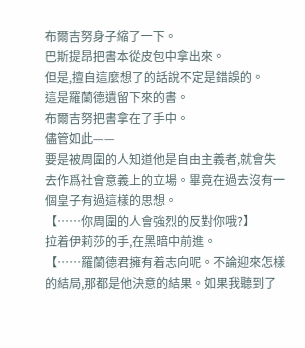布爾吉努身子縮了一下。
巴斯提昂把書本從皮包中拿出來。
但是,擅自這麼想了的話說不定是錯誤的。
這是羅蘭德遺留下來的書。
布爾吉努把書拿在了手中。
儘管如此——
要是被周圍的人知道他是自由主義者,就會失去作爲社會意義上的立場。畢竟在過去沒有一個皇子有過這樣的思想。
【……你周圍的人會強烈的反對你哦?】
拉着伊莉莎的手,在黑暗中前進。
【……羅蘭德君擁有着志向呢。不論迎來怎樣的結局,那都是他決意的結果。如果我聽到了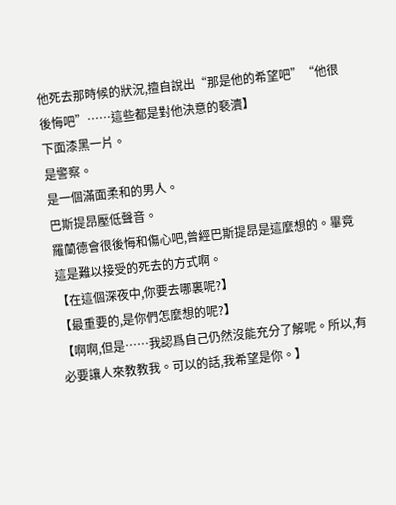他死去那時候的狀況,擅自說出“那是他的希望吧”“他很後悔吧”……這些都是對他決意的褻瀆】
下面漆黑一片。
是警察。
是一個滿面柔和的男人。
巴斯提昂壓低聲音。
羅蘭德會很後悔和傷心吧,曾經巴斯提昂是這麼想的。畢竟這是難以接受的死去的方式啊。
【在這個深夜中,你要去哪裏呢?】
【最重要的,是你們怎麼想的呢?】
【啊啊,但是……我認爲自己仍然沒能充分了解呢。所以,有必要讓人來教教我。可以的話,我希望是你。】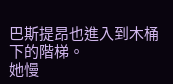巴斯提昂也進入到木桶下的階梯。
她慢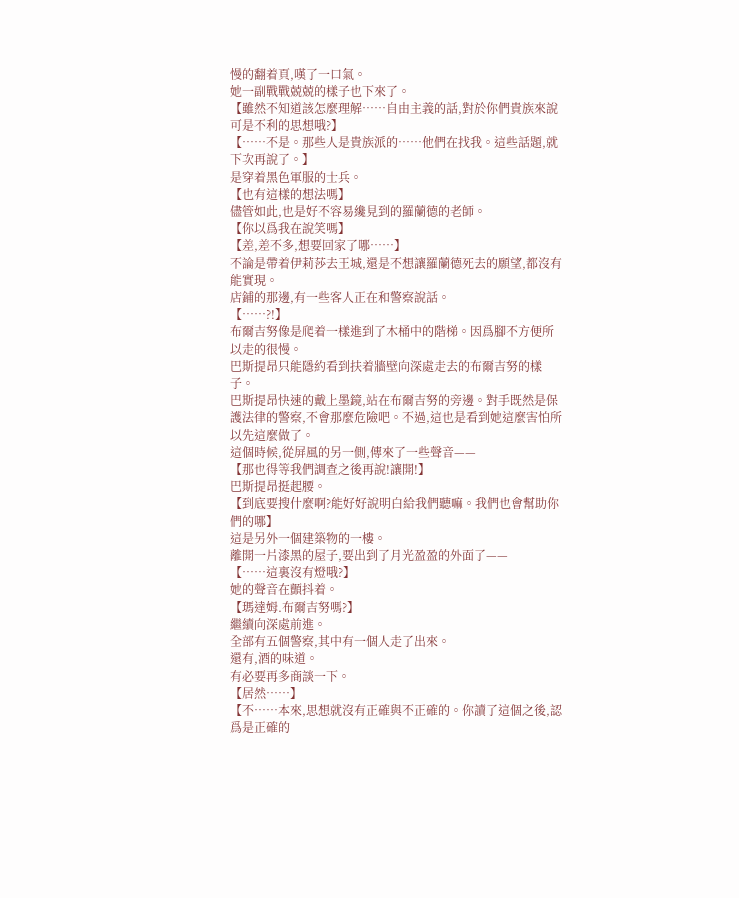慢的翻着頁,嘆了一口氣。
她一副戰戰兢兢的樣子也下來了。
【雖然不知道該怎麼理解……自由主義的話,對於你們貴族來說可是不利的思想哦?】
【……不是。那些人是貴族派的……他們在找我。這些話題,就下次再說了。】
是穿着黑色軍服的士兵。
【也有這樣的想法嗎】
儘管如此,也是好不容易纔見到的羅蘭德的老師。
【你以爲我在說笑嗎】
【差,差不多,想要回家了哪……】
不論是帶着伊莉莎去王城,還是不想讓羅蘭德死去的願望,都沒有能實現。
店鋪的那邊,有一些客人正在和警察說話。
【……?!】
布爾吉努像是爬着一樣進到了木桶中的階梯。因爲腳不方便所以走的很慢。
巴斯提昂只能隱約看到扶着牆壁向深處走去的布爾吉努的樣子。
巴斯提昂快速的戴上墨鏡,站在布爾吉努的旁邊。對手既然是保護法律的警察,不會那麼危險吧。不過,這也是看到她這麼害怕所以先這麼做了。
這個時候,從屏風的另一側,傳來了一些聲音——
【那也得等我們調查之後再說!讓開!】
巴斯提昂挺起腰。
【到底要搜什麼啊?能好好說明白給我們聽嘛。我們也會幫助你們的哪】
這是另外一個建築物的一樓。
離開一片漆黑的屋子,要出到了月光盈盈的外面了——
【……這裏沒有燈哦?】
她的聲音在顫抖着。
【瑪達姆.布爾吉努嗎?】
繼續向深處前進。
全部有五個警察,其中有一個人走了出來。
還有,酒的味道。
有必要再多商談一下。
【居然……】
【不……本來,思想就沒有正確與不正確的。你讀了這個之後,認爲是正確的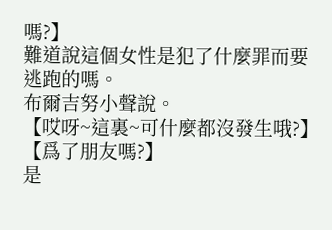嗎?】
難道說這個女性是犯了什麼罪而要逃跑的嗎。
布爾吉努小聲說。
【哎呀~這裏~可什麼都沒發生哦?】
【爲了朋友嗎?】
是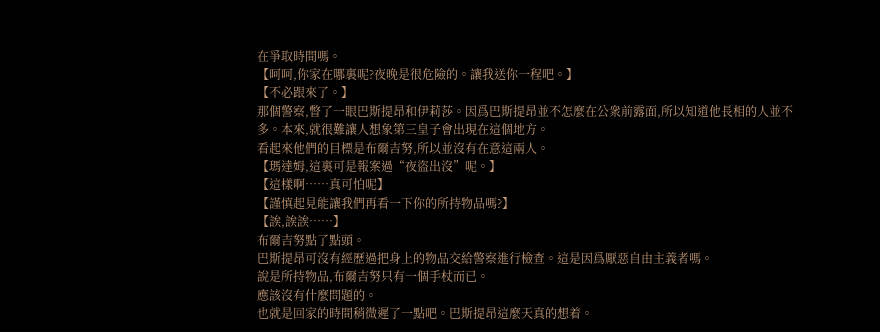在爭取時間嗎。
【呵呵,你家在哪裏呢?夜晚是很危險的。讓我送你一程吧。】
【不必跟來了。】
那個警察,瞥了一眼巴斯提昂和伊莉莎。因爲巴斯提昂並不怎麼在公衆前露面,所以知道他長相的人並不多。本來,就很難讓人想象第三皇子會出現在這個地方。
看起來他們的目標是布爾吉努,所以並沒有在意這兩人。
【瑪達姆,這裏可是報案過“夜盜出沒”呢。】
【這樣啊……真可怕呢】
【謹慎起見能讓我們再看一下你的所持物品嗎?】
【誒,誒誒……】
布爾吉努點了點頭。
巴斯提昂可沒有經歷過把身上的物品交給警察進行檢查。這是因爲厭惡自由主義者嗎。
說是所持物品,布爾吉努只有一個手杖而已。
應該沒有什麼問題的。
也就是回家的時間稍微遲了一點吧。巴斯提昂這麼天真的想着。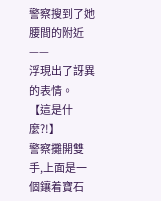警察搜到了她腰間的附近——
浮現出了訝異的表情。
【這是什麼?!】
警察攤開雙手,上面是一個鑲着寶石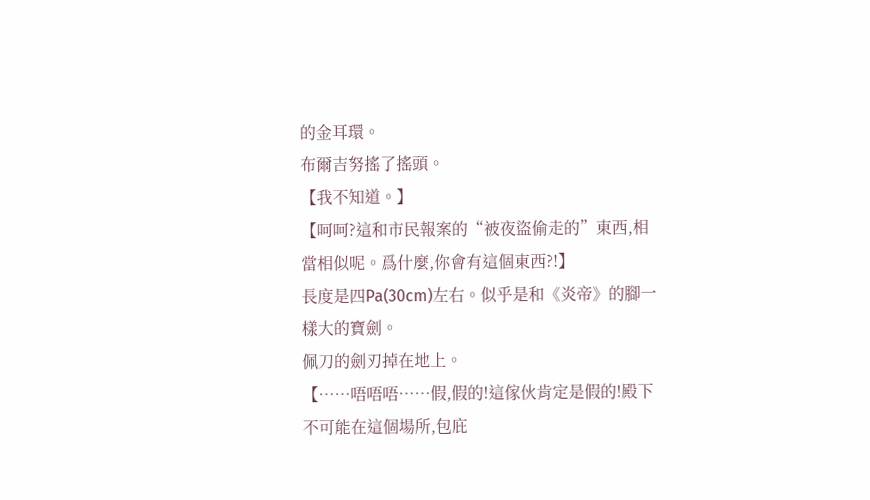的金耳環。
布爾吉努搖了搖頭。
【我不知道。】
【呵呵?這和市民報案的“被夜盜偷走的”東西,相當相似呢。爲什麼,你會有這個東西?!】
長度是四Pa(30cm)左右。似乎是和《炎帝》的腳一樣大的寶劍。
佩刀的劍刃掉在地上。
【……唔唔唔……假,假的!這傢伙肯定是假的!殿下不可能在這個場所,包庇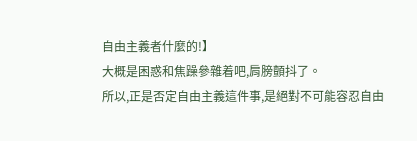自由主義者什麼的!】
大概是困惑和焦躁參雜着吧,肩膀顫抖了。
所以,正是否定自由主義這件事,是絕對不可能容忍自由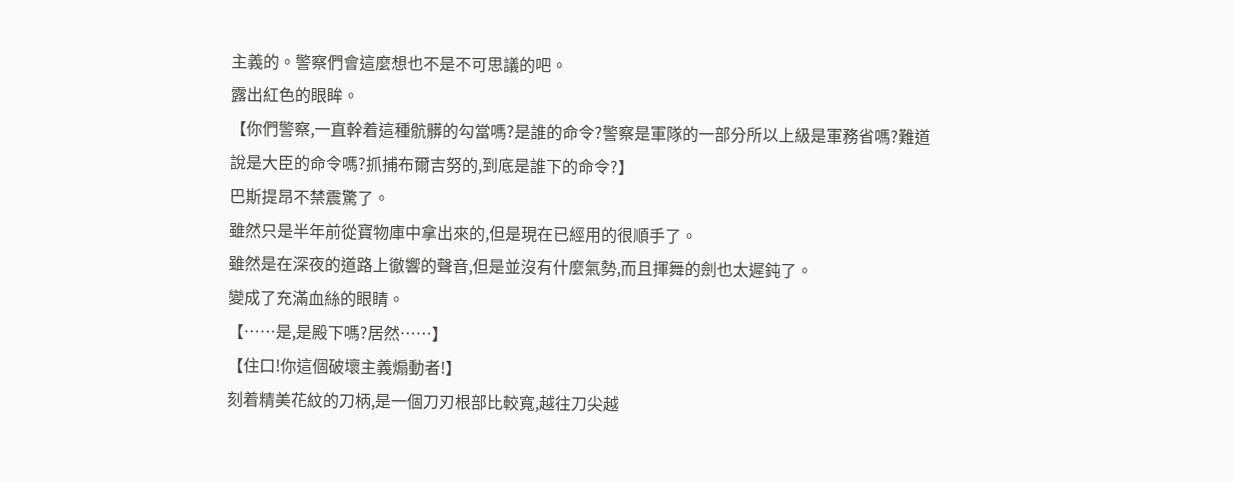主義的。警察們會這麼想也不是不可思議的吧。
露出紅色的眼眸。
【你們警察,一直幹着這種骯髒的勾當嗎?是誰的命令?警察是軍隊的一部分所以上級是軍務省嗎?難道說是大臣的命令嗎?抓捕布爾吉努的,到底是誰下的命令?】
巴斯提昂不禁震驚了。
雖然只是半年前從寶物庫中拿出來的,但是現在已經用的很順手了。
雖然是在深夜的道路上徹響的聲音,但是並沒有什麼氣勢,而且揮舞的劍也太遲鈍了。
變成了充滿血絲的眼睛。
【……是,是殿下嗎?居然……】
【住口!你這個破壞主義煽動者!】
刻着精美花紋的刀柄,是一個刀刃根部比較寬,越往刀尖越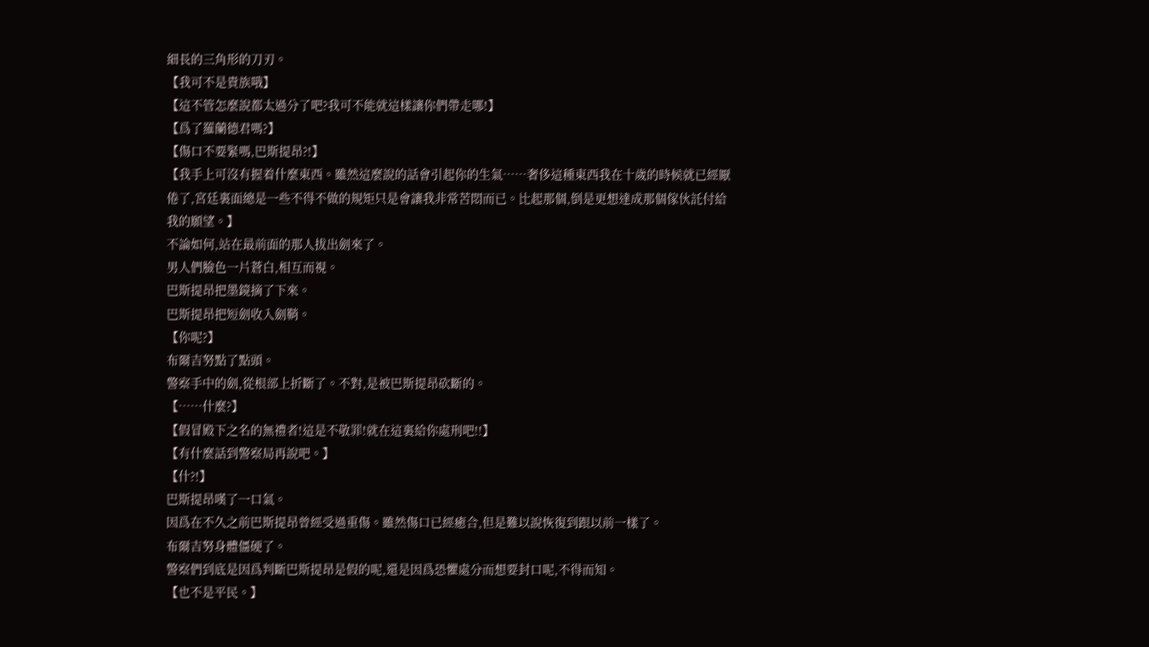細長的三角形的刀刃。
【我可不是貴族哦】
【這不管怎麼說都太過分了吧?我可不能就這樣讓你們帶走哪!】
【爲了羅蘭德君嗎?】
【傷口不要緊嗎,巴斯提昂?!】
【我手上可沒有握着什麼東西。雖然這麼說的話會引起你的生氣……奢侈這種東西我在十歲的時候就已經厭倦了,宮廷裏面總是一些不得不做的規矩只是會讓我非常苦悶而已。比起那個,倒是更想達成那個傢伙託付給我的願望。】
不論如何,站在最前面的那人拔出劍來了。
男人們臉色一片蒼白,相互而視。
巴斯提昂把墨鏡摘了下來。
巴斯提昂把短劍收入劍鞘。
【你呢?】
布爾吉努點了點頭。
警察手中的劍,從根部上折斷了。不對,是被巴斯提昂砍斷的。
【……什麼?】
【假冒殿下之名的無禮者!這是不敬罪!就在這裏給你處刑吧!!】
【有什麼話到警察局再說吧。】
【什?!】
巴斯提昂嘆了一口氣。
因爲在不久之前巴斯提昂曾經受過重傷。雖然傷口已經癒合,但是難以說恢復到跟以前一樣了。
布爾吉努身體僵硬了。
警察們到底是因爲判斷巴斯提昂是假的呢,還是因爲恐懼處分而想要封口呢,不得而知。
【也不是平民。】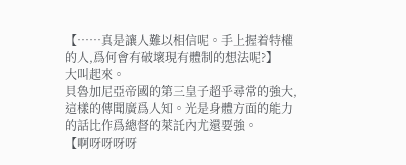【……真是讓人難以相信呢。手上握着特權的人,爲何會有破壞現有體制的想法呢?】
大叫起來。
貝魯加尼亞帝國的第三皇子超乎尋常的強大,這樣的傳聞廣爲人知。光是身體方面的能力的話比作爲總督的萊託內尤還要強。
【啊呀呀呀呀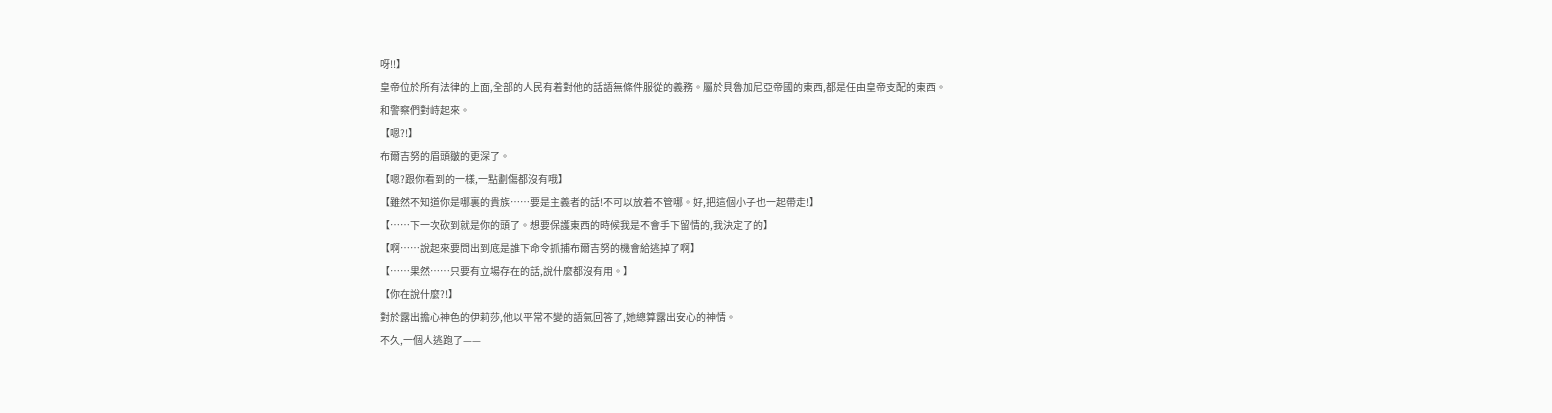呀!!】
皇帝位於所有法律的上面,全部的人民有着對他的話語無條件服從的義務。屬於貝魯加尼亞帝國的東西,都是任由皇帝支配的東西。
和警察們對峙起來。
【嗯?!】
布爾吉努的眉頭皺的更深了。
【嗯?跟你看到的一樣,一點劃傷都沒有哦】
【雖然不知道你是哪裏的貴族……要是主義者的話!不可以放着不管哪。好,把這個小子也一起帶走!】
【……下一次砍到就是你的頭了。想要保護東西的時候我是不會手下留情的,我決定了的】
【啊……說起來要問出到底是誰下命令抓捕布爾吉努的機會給逃掉了啊】
【……果然……只要有立場存在的話,說什麼都沒有用。】
【你在說什麼?!】
對於露出擔心神色的伊莉莎,他以平常不變的語氣回答了,她總算露出安心的神情。
不久,一個人逃跑了——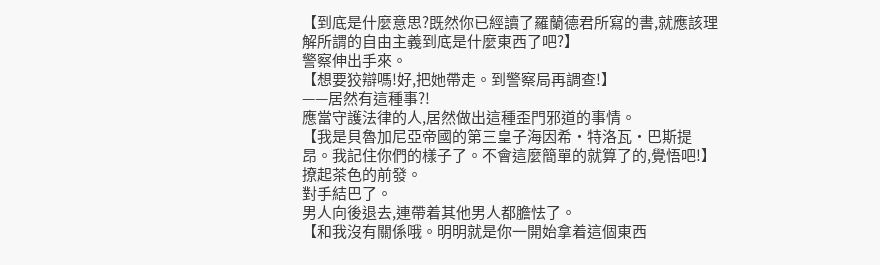【到底是什麼意思?既然你已經讀了羅蘭德君所寫的書,就應該理解所謂的自由主義到底是什麼東西了吧?】
警察伸出手來。
【想要狡辯嗎!好,把她帶走。到警察局再調查!】
——居然有這種事?!
應當守護法律的人,居然做出這種歪門邪道的事情。
【我是貝魯加尼亞帝國的第三皇子海因希·特洛瓦·巴斯提昂。我記住你們的樣子了。不會這麼簡單的就算了的,覺悟吧!】
撩起茶色的前發。
對手結巴了。
男人向後退去,連帶着其他男人都膽怯了。
【和我沒有關係哦。明明就是你一開始拿着這個東西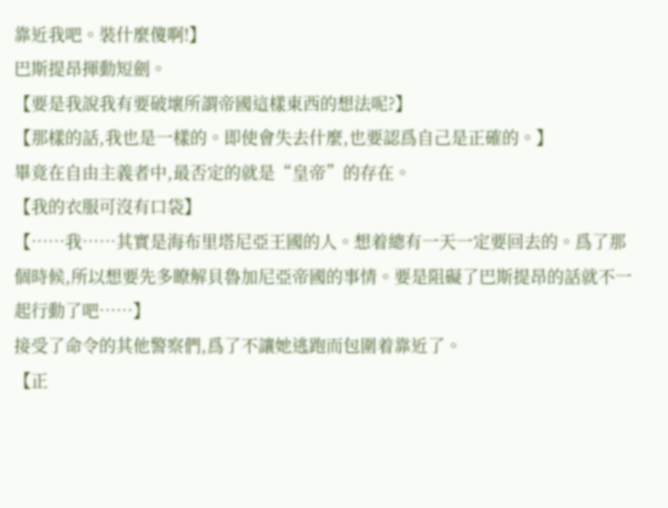靠近我吧。裝什麼傻啊!】
巴斯提昂揮動短劍。
【要是我說我有要破壞所謂帝國這樣東西的想法呢?】
【那樣的話,我也是一樣的。即使會失去什麼,也要認爲自己是正確的。】
畢竟在自由主義者中,最否定的就是“皇帝”的存在。
【我的衣服可沒有口袋】
【……我……其實是海布里塔尼亞王國的人。想着總有一天一定要回去的。爲了那個時候,所以想要先多瞭解貝魯加尼亞帝國的事情。要是阻礙了巴斯提昂的話就不一起行動了吧……】
接受了命令的其他警察們,爲了不讓她逃跑而包圍着靠近了。
【正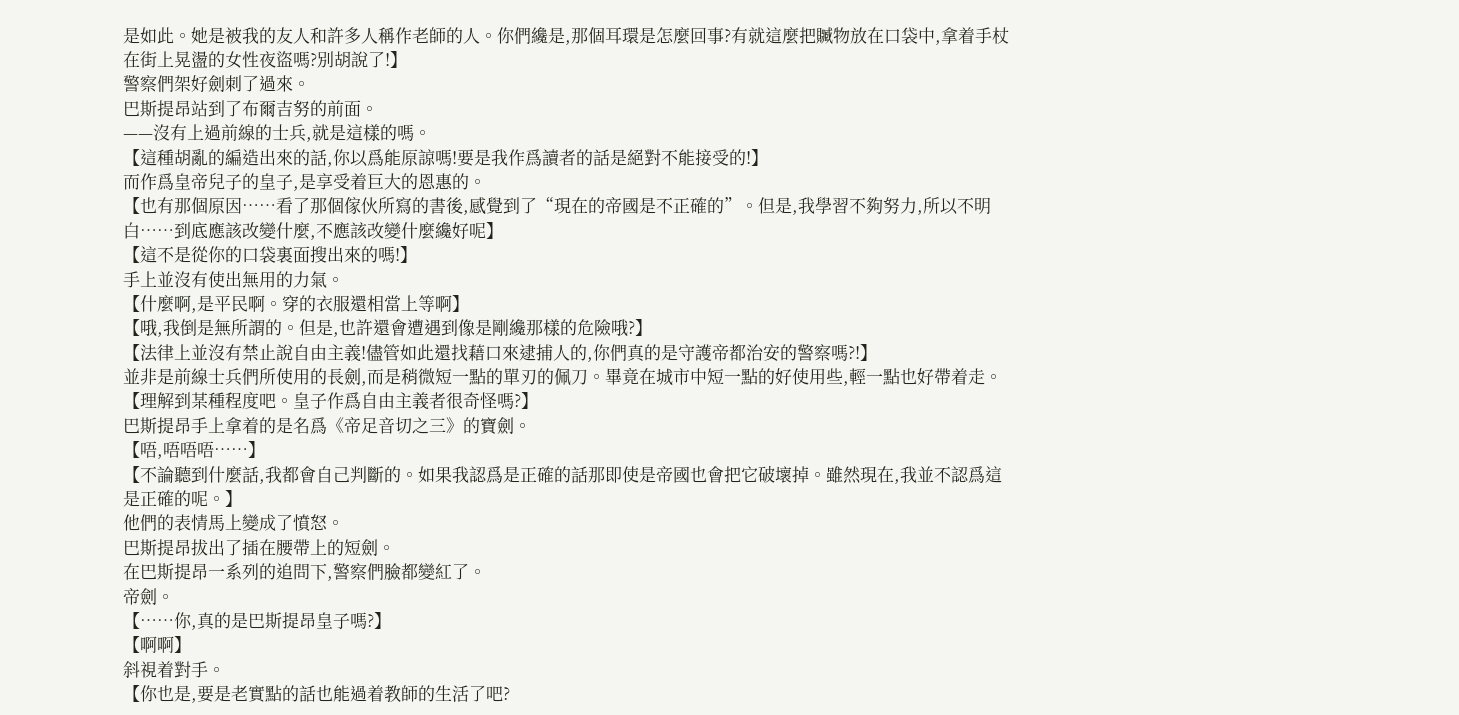是如此。她是被我的友人和許多人稱作老師的人。你們纔是,那個耳環是怎麼回事?有就這麼把贓物放在口袋中,拿着手杖在街上晃盪的女性夜盜嗎?別胡說了!】
警察們架好劍刺了過來。
巴斯提昂站到了布爾吉努的前面。
——沒有上過前線的士兵,就是這樣的嗎。
【這種胡亂的編造出來的話,你以爲能原諒嗎!要是我作爲讀者的話是絕對不能接受的!】
而作爲皇帝兒子的皇子,是享受着巨大的恩惠的。
【也有那個原因……看了那個傢伙所寫的書後,感覺到了“現在的帝國是不正確的”。但是,我學習不夠努力,所以不明白……到底應該改變什麼,不應該改變什麼纔好呢】
【這不是從你的口袋裏面搜出來的嗎!】
手上並沒有使出無用的力氣。
【什麼啊,是平民啊。穿的衣服還相當上等啊】
【哦,我倒是無所謂的。但是,也許還會遭遇到像是剛纔那樣的危險哦?】
【法律上並沒有禁止說自由主義!儘管如此還找藉口來逮捕人的,你們真的是守護帝都治安的警察嗎?!】
並非是前線士兵們所使用的長劍,而是稍微短一點的單刃的佩刀。畢竟在城市中短一點的好使用些,輕一點也好帶着走。
【理解到某種程度吧。皇子作爲自由主義者很奇怪嗎?】
巴斯提昂手上拿着的是名爲《帝足音切之三》的寶劍。
【唔,唔唔唔……】
【不論聽到什麼話,我都會自己判斷的。如果我認爲是正確的話那即使是帝國也會把它破壞掉。雖然現在,我並不認爲這是正確的呢。】
他們的表情馬上變成了憤怒。
巴斯提昂拔出了插在腰帶上的短劍。
在巴斯提昂一系列的追問下,警察們臉都變紅了。
帝劍。
【……你,真的是巴斯提昂皇子嗎?】
【啊啊】
斜視着對手。
【你也是,要是老實點的話也能過着教師的生活了吧?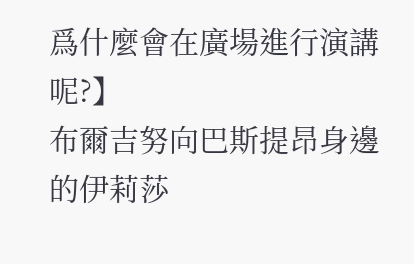爲什麼會在廣場進行演講呢?】
布爾吉努向巴斯提昂身邊的伊莉莎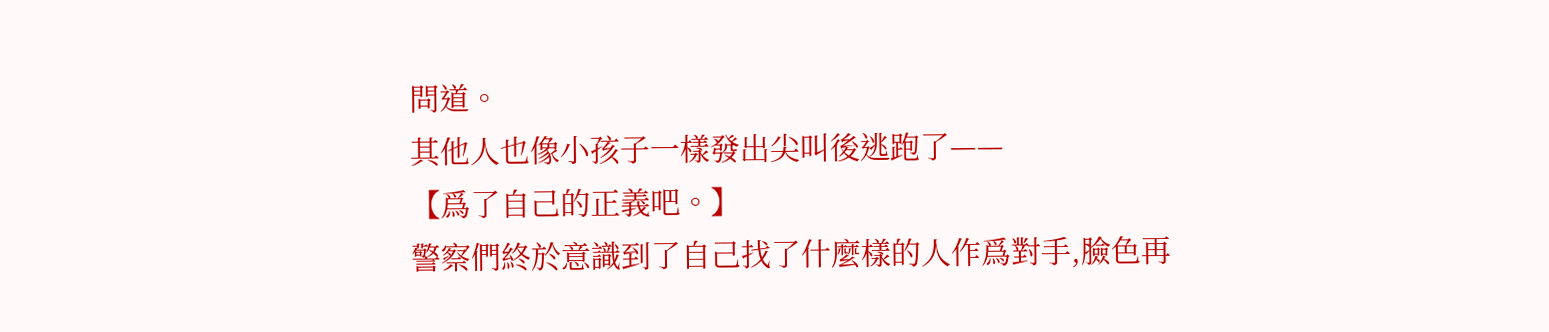問道。
其他人也像小孩子一樣發出尖叫後逃跑了——
【爲了自己的正義吧。】
警察們終於意識到了自己找了什麼樣的人作爲對手,臉色再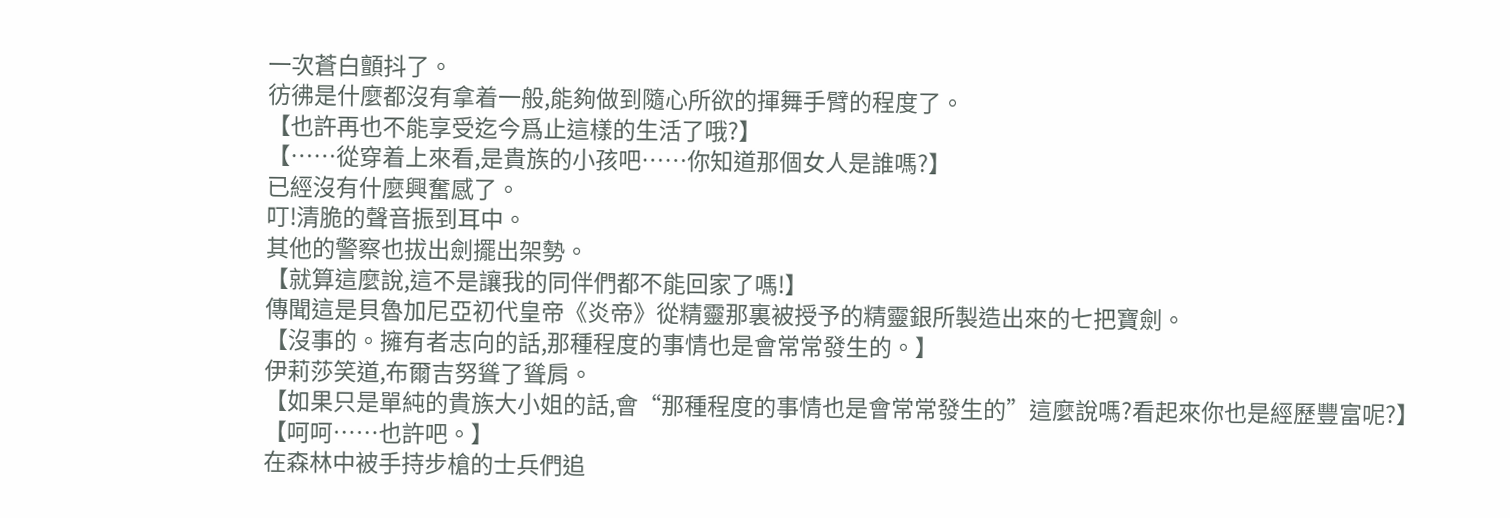一次蒼白顫抖了。
彷彿是什麼都沒有拿着一般,能夠做到隨心所欲的揮舞手臂的程度了。
【也許再也不能享受迄今爲止這樣的生活了哦?】
【……從穿着上來看,是貴族的小孩吧……你知道那個女人是誰嗎?】
已經沒有什麼興奮感了。
叮!清脆的聲音振到耳中。
其他的警察也拔出劍擺出架勢。
【就算這麼說,這不是讓我的同伴們都不能回家了嗎!】
傳聞這是貝魯加尼亞初代皇帝《炎帝》從精靈那裏被授予的精靈銀所製造出來的七把寶劍。
【沒事的。擁有者志向的話,那種程度的事情也是會常常發生的。】
伊莉莎笑道,布爾吉努聳了聳肩。
【如果只是單純的貴族大小姐的話,會“那種程度的事情也是會常常發生的”這麼說嗎?看起來你也是經歷豐富呢?】
【呵呵……也許吧。】
在森林中被手持步槍的士兵們追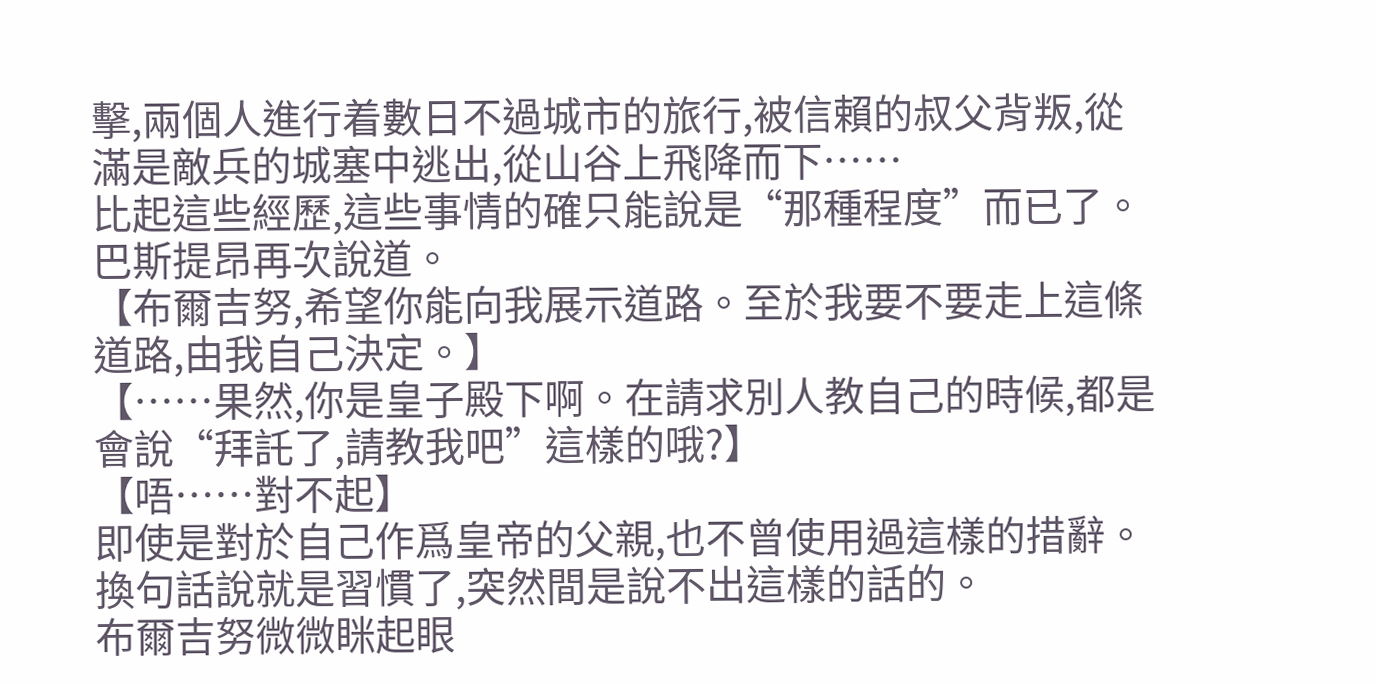擊,兩個人進行着數日不過城市的旅行,被信賴的叔父背叛,從滿是敵兵的城塞中逃出,從山谷上飛降而下……
比起這些經歷,這些事情的確只能說是“那種程度”而已了。
巴斯提昂再次說道。
【布爾吉努,希望你能向我展示道路。至於我要不要走上這條道路,由我自己決定。】
【……果然,你是皇子殿下啊。在請求別人教自己的時候,都是會說“拜託了,請教我吧”這樣的哦?】
【唔……對不起】
即使是對於自己作爲皇帝的父親,也不曾使用過這樣的措辭。換句話說就是習慣了,突然間是說不出這樣的話的。
布爾吉努微微眯起眼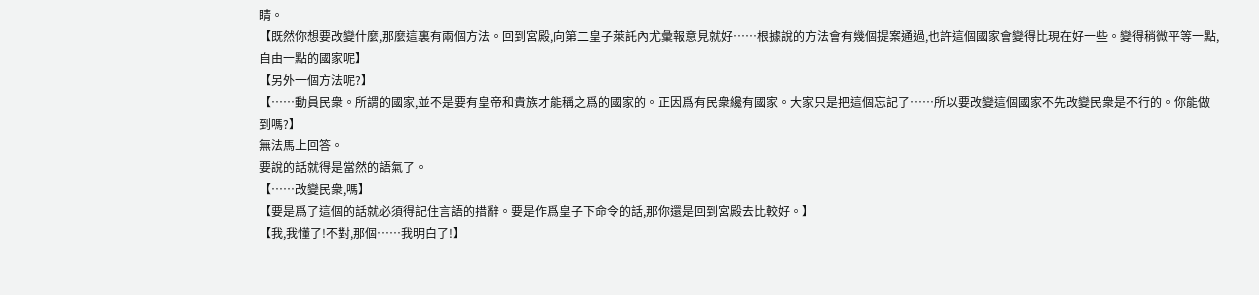睛。
【既然你想要改變什麼,那麼這裏有兩個方法。回到宮殿,向第二皇子萊託內尤彙報意見就好……根據說的方法會有幾個提案通過,也許這個國家會變得比現在好一些。變得稍微平等一點,自由一點的國家呢】
【另外一個方法呢?】
【……動員民衆。所謂的國家,並不是要有皇帝和貴族才能稱之爲的國家的。正因爲有民衆纔有國家。大家只是把這個忘記了……所以要改變這個國家不先改變民衆是不行的。你能做到嗎?】
無法馬上回答。
要說的話就得是當然的語氣了。
【……改變民衆,嗎】
【要是爲了這個的話就必須得記住言語的措辭。要是作爲皇子下命令的話,那你還是回到宮殿去比較好。】
【我,我懂了!不對,那個……我明白了!】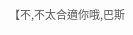【不,不太合適你哦,巴斯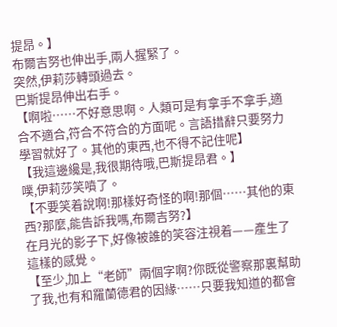提昂。】
布爾吉努也伸出手,兩人握緊了。
突然,伊莉莎轉頭過去。
巴斯提昂伸出右手。
【啊啦……不好意思啊。人類可是有拿手不拿手,適合不適合,符合不符合的方面呢。言語措辭只要努力學習就好了。其他的東西,也不得不記住呢】
【我這邊纔是,我很期待哦,巴斯提昂君。】
噗,伊莉莎笑噴了。
【不要笑着說啊!那樣好奇怪的啊!那個……其他的東西?那麼,能告訴我嗎,布爾吉努?】
在月光的影子下,好像被誰的笑容注視着——產生了這樣的感覺。
【至少,加上“老師”兩個字啊?你既從警察那裏幫助了我,也有和羅蘭德君的因緣……只要我知道的都會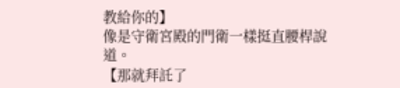教給你的】
像是守衛宮殿的門衛一樣挺直腰桿說道。
【那就拜託了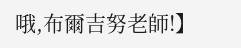哦,布爾吉努老師!】